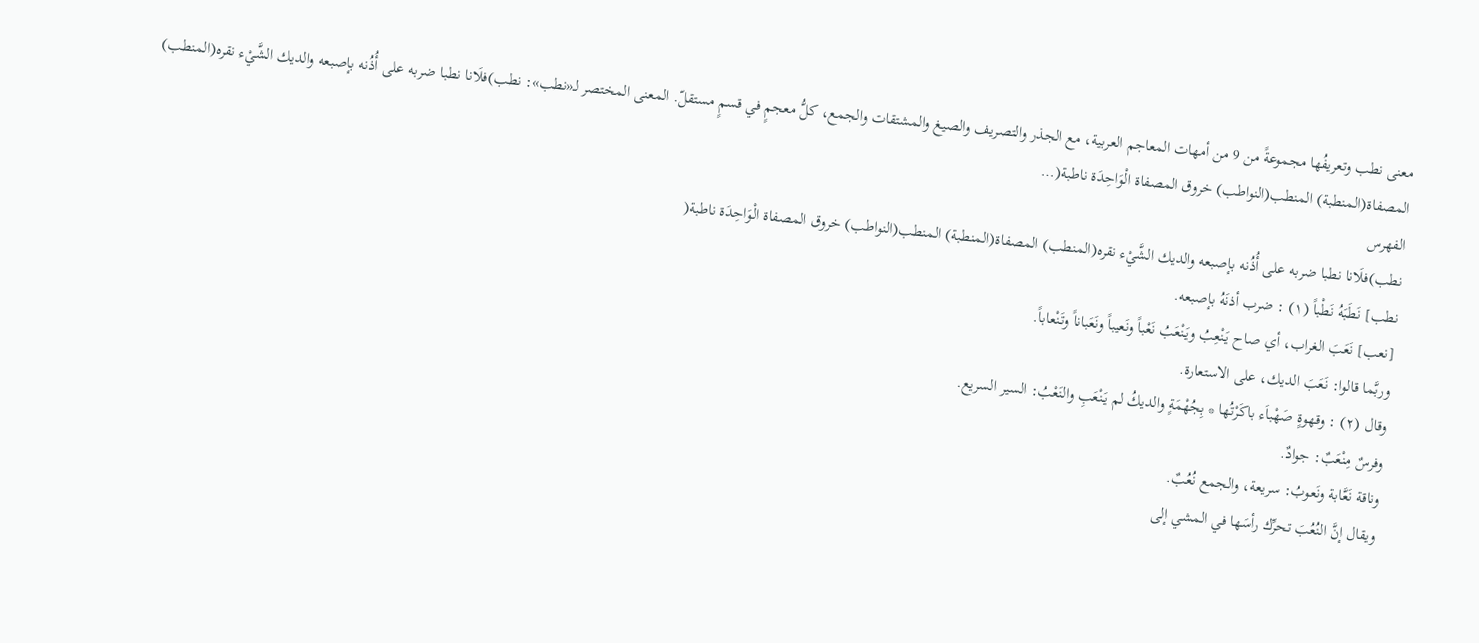معنى نطب وتعريفُها مجموعةً من 9 من أمهات المعاجم العربية، مع الجذر والتصريف والصيغ والمشتقات والجمع، كلُّ معجمٍ في قسمٍ مستقلّ. المعنى المختصر لـ«نطب»: نطب)فلَانا نطبا ضربه على أُذُنه بإصبعه والديك الشَّيْء نقره(المنطب) المصفاة(المنطبة) المنطب(النواطب) خروق المصفاة الْوَاحِدَة ناطبة(…
الفهرس
نطب)فلَانا نطبا ضربه على أُذُنه بإصبعه والديك الشَّيْء نقره(المنطب) المصفاة(المنطبة) المنطب(النواطب) خروق المصفاة الْوَاحِدَة ناطبة(
نطب] نَطَبَهُ نَطْباً (١) : ضرب أذنَهُ بإصبعه.
[نعب] نَعَبَ الغراب، أي صاح يَنْعِبُ ويَنْعَبُ نَعْباً ونَعيباً ونَعَباناً وتَنْعاباً.
وربَّما قالوا: نَعَبَ الديك، على الاستعارة.
وقال (٢) : وقهوةٍ صَهْباَء باكَرْتُها * بِجُهْمَةٍ والديكُ لم يَنْعَبِ والنَعْبُ: السير السريع.
وفرسٌ مِنْعَبٌ: جوادٌ.
وناقة نَعَّابة ونَعوبُ: سريعة، والجمع نُعُبٌ.
ويقال إنَّ النُعُبَ تحرِّك رأسَها في المشي إلى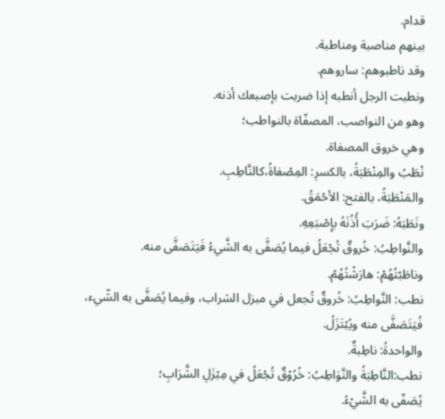قدام.
بينهم مناصبة ومناطبة.
وقد ناطبوهم: ساروهم.
ونطبت الرجل أنطبه إذا ضربت بإصبعك أذنه.
وهو من النواصب، المصفّاة بالنواطب؛
وهي خروق المصفاة.
نْطَبُ والمِنْطَبَةُ، بالكسرِ: المِصْفاةُ،كالنَّاطِبِ.
والمَنْطَبَةُ، بالفتح: الأحْمَقُ.
ونَطَبَهُ: ضَرَبَ أُذُنَهُ بإِصْبَعِهِ.
والنَّواطِبُ: خُروقٌ تُجْعَلُ فيما يُصَفَّى به الشَّيءُ فَيَتَصَفَّى منه.
وناطَبْتُهُمْ: هارَشْتُهُمْ.
نطب: النَّواطِبُ: خُروقٌ تُجعل في مبزل الشراب، وفيما يُصَفَّى به الشّيء، فُيَتَصَفَّى منه ويُبْتَزَلُ.
والواحدةُ: ناطِبةٌ.
نطب:النَّاطِبَةُ والنَّوَاطِبُ: خُرُوْقٌ تُجْعَلُ في مِبْزَلِ الشَّرَابِ؛
يُصَفّى به الشَّيْءُ.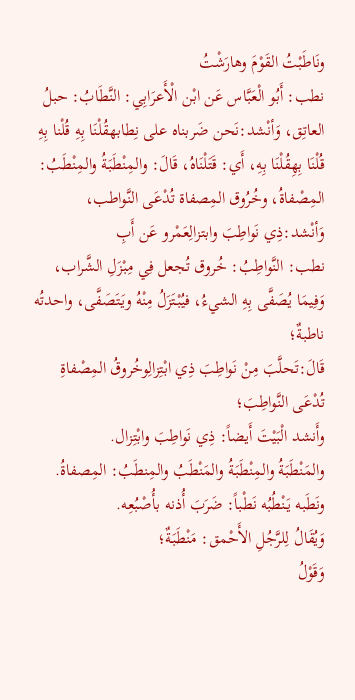ونَاطَبْتُ القَوْمَ وهارَشْتُ
نطب: أَبُو الْعَبَّاس عَن ابْن الْأَعرَابِي: النَّطَابُ: حبلُ العاتِق، وَأنْشد:نَحن ضَربناه على نِطابهقُلْنَا بِهِ قُلْنا بِهِ قُلْنَا بِهِقُلْنَا بِهِ، أَي: قَتَلْنَاهُ، قَالَ: والمِنْطَبَةُ والمِنْطَبُ: المِصْفاةُ، وخُرُوق المِصفاة تُدْعَى النَّواطب، وَأنْشد:ذِي نَواطِبَ وابتزالِعَمْرو عَن أَبِ
نطب: النَّواطِبُ: خُروق تُجعل فِي مِبْزَلِ الشَّراب، وَفِيمَا يُصَفَّى بِهِ الشيءُ، فيُبْتَزَلُ مِنْهُ ويَتَصَفَّى، واحدتُه ناطبةٌ؛
قَالَ:تَحلَّبَ مِنْ نَواطِبَ ذِي ابْتِزالِوخُروقُ المِصْفاةِ تُدْعَى النَّواطِبَ؛
وأَنشد الْبَيْتَ أَيضاً: ذِي نَواطِبَ وابْتِزال.
والمَنْطَبَةُ والمِنْطَبَةُ والمَنْطَبُ والمِنطَبُ: المِصفاةُ.
ونَطَبه يَنْطُبُه نَطْباً: ضَرَبَ أُذنه بأُصْبُعِه.
وَيُقَالُ لِلرَّجُلِ الأَحْمق: مَنْطَبَةٌ؛
وَقَوْلُ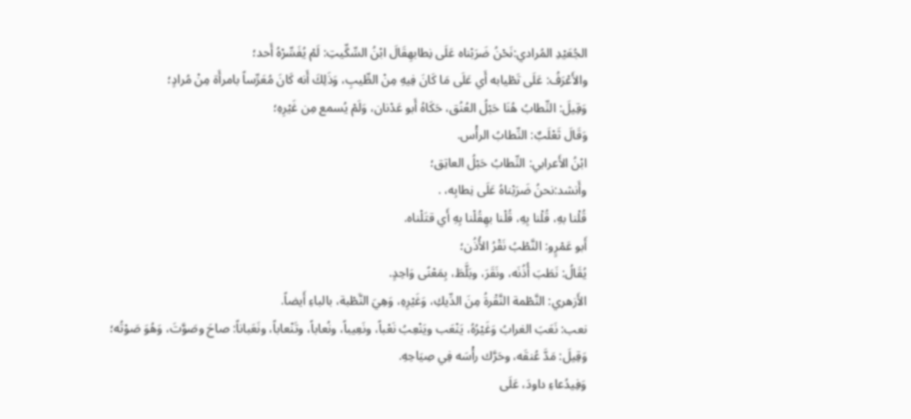الجُعَيْدِ المُرادي:نَحْنُ ضَرَبْناه عَلَى نِطابهِقَالَ ابْنُ السِّكِّيتِ: لَمْ يُفَسِّرْهُ أَحد؛
والأَعْرَفُ: عَلَى تَطْيابه أَي عَلَى مَا كَانَ فِيهِ مِنْ الطِّيبِ، وَذَلِكَ أَنه كَانَ مُعَرِّساً بامرأَة مِنْ مُرادٍ؛
وَقِيلَ: النِّطابُ هُنَا حَبْلُ العُنُق، حَكَاهُ أَبو عَدْنان، وَلَمْ يُسمع مِن غَيْرِهِ؛
وَقَالَ ثَعْلَبٌ: النِّطابُ الرأْس.
ابْنُ الأَعرابي: النِّطابُ حَبْلُ العاتِق؛
وأَنشد:نحنُ ضَرَبْناهُ عَلَى نِطابِه، .
قُلْنا بهِ، قُلْنا بِهِ، قُلْنا بهِقُلْنا بِهِ أَي قتَلْناه.
أَبو عَمْرٍو: النَّطْبُ نَقْرُ الأُذُن؛
يُقَالُ: نَطَبَ أُذُنَه، ونَقَرَ، وبَلَّطَ، بِمَعْنًى وَاحِدٍ.
الأَزهري: النَّطْمة النَّقْرةُ مِنَ الدِّيكِ، وَغَيْرِهِ، وَهِيَ النَّطْبة، بالباءِ أَيضاً.
نعب: نَعَبَ الغرابُ وَغَيْرُهُ، يَنْعَب ويَنْعِبُ نَعْباً، ونَعِيباً، ونُعاباً، وتَنْعاباً، ونَعَباناً: صاحَ وصَوَّتَ، وَهُوَ صَوْتُه؛
وَقِيلَ: مَدَّ عُنقَه، وحَرَّك رأْسَه فِي صِيَاحِهِ.
وَفِيدُعاءِ داودَ، عَلَى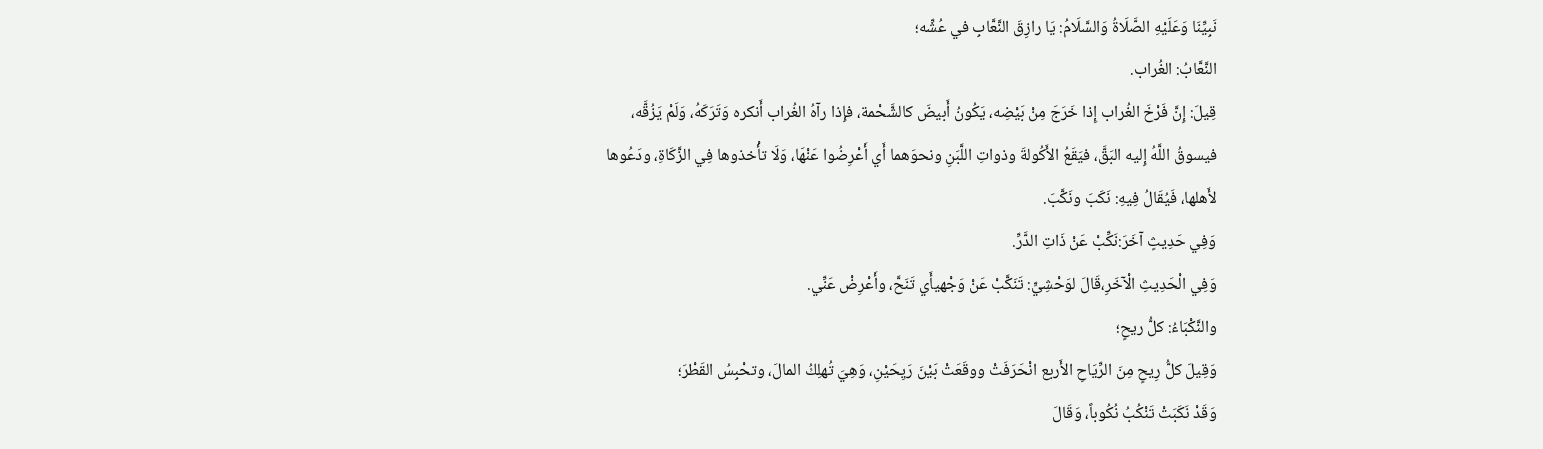نَبِيِّنَا وَعَلَيْهِ الصَّلَاةُ وَالسَّلَامُ: يَا رازِقَ النَّعَّابِ في عُشِّه؛
النَّعَّابُ: الغُراب.
قِيلَ: إِنَّ فَرْخَ الغُراب إِذا خَرَجَ مِنْ بَيْضِه، يَكُونُ أَبيضَ كالشَّحْمة، فإِذا رآهُ الغُراب أَنكره وَتَرَكَهُ، وَلَمْ يَزُقَّه، فيسوقُ اللَّهُ إِليه البَقَّ، فيَقَعُ الأَكُولةَ وذواتِ اللَّبَنِ ونحوَهما أَي أَعْرِضُوا عَنْهَا، وَلَا تأْخذوها فِي الزَّكَاةِ، ودَعُوها لأَهلها، فَيُقَالُ فِيهِ: نَكَبَ ونَكَّبَ.
وَفِي حَدِيثٍ آخَرَ:نَكِّبْ عَنْ ذَاتِ الدَّرِّ.
وَفِي الْحَدِيثِ الْآخَرِ،قَالَ لوَحْشِيٍّ: تَنَكَّبْ عَنْ وَجْهيأَي تَنَحَّ، وأَعْرِضْ عَنِّي.
والنَّكْبَاءُ: كلُّ ريحٍ؛
وَقِيلَ كلُّ رِيحٍ مِنَ الرِّيَاحِ الأَربع انْحَرَفَتْ ووقَعَتْ بَيْنَ رَيِحَيْنِ، وَهِيَ تُهلِكُ المالَ، وتحْبِسُ القَطْرَ؛
وَقَدْ نَكَبَتْ تَنْكُبُ نُكُوباً، وَقَالَ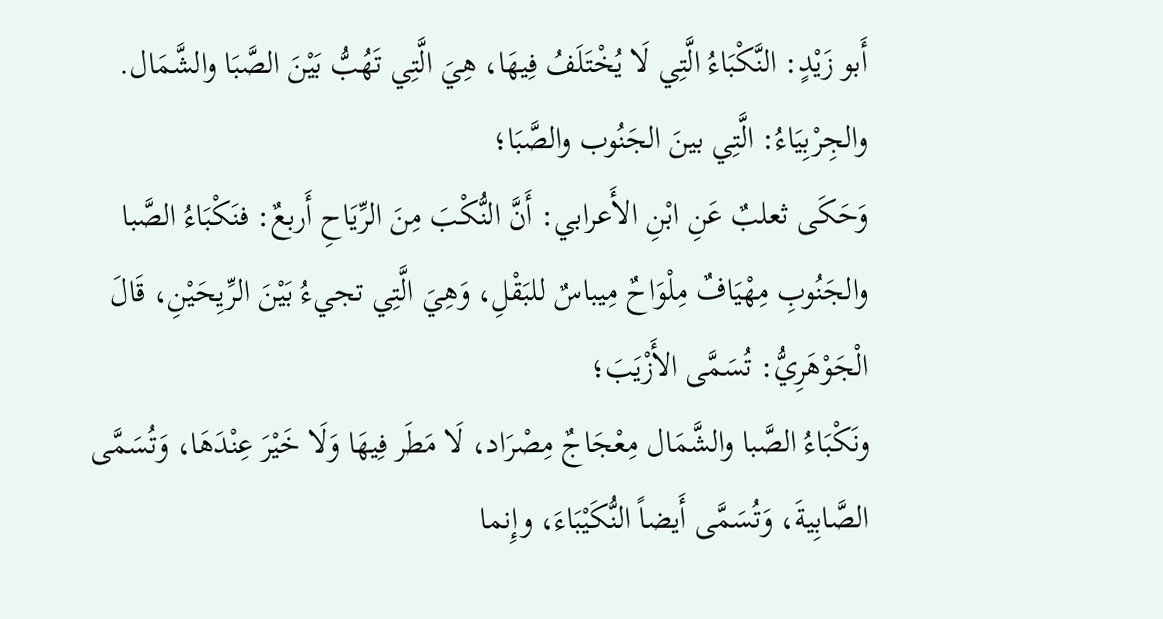أَبو زَيْدٍ: النَّكْبَاءُ الَّتِي لَا يُخْتَلَفُ فِيهَا، هِيَ الَّتِي تَهُبُّ بَيْنَ الصَّبَا والشَّمَال.
والجِرْبِيَاءُ: الَّتِي بينَ الجَنُوب والصَّبَا؛
وَحَكَى ثعلبٌ عَنِ ابْنِ الأَعرابي: أَنَّ النُّكْبَ مِنَ الرِّيَاحِ أَربعٌ: فنَكْبَاءُ الصَّبا والجَنُوبِ مِهْيَافٌ مِلْوَاحٌ مِيباسٌ للبَقْلِ، وَهِيَ الَّتِي تجيءُ بَيْنَ الرِّيِحَيْنِ، قَالَ الْجَوْهَرِيُّ: تُسَمَّى الأَزْيَبَ؛
ونَكْبَاءُ الصَّبا والشَّمَال مِعْجَاجٌ مِصْرَاد، لَا مَطَر فِيهَا وَلَا خَيْرَ عِنْدَهَا، وَتُسَمَّى الصَّابِيةَ، وَتُسَمَّى أَيضاً النُّكَيْبَاءَ، وإِنما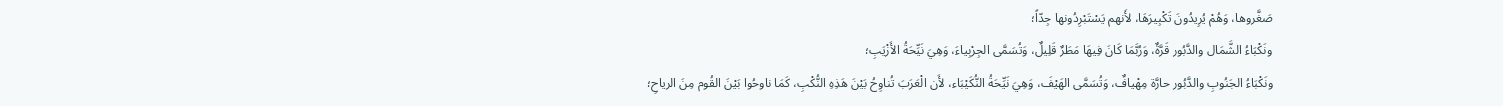صَغَّروها، وَهُمْ يُرِيدُونَ تَكْبِيرَهَا، لأَنهم يَسْتَبْرِدُونها جِدّاً؛
ونَكْبَاءُ الشَّمَال والدَّبُور قَرَّةٌ، وَرُبَّمَا كَانَ فِيهَا مَطَرٌ قَلِيلٌ، وَتُسَمَّى الجِرْبِياءَ، وَهِيَ نَيِّحَةُ الأَزْيَبِ؛
ونَكْبَاءُ الجَنُوبِ والدَّبُور حارَّة مِهْيافٌ، وَتُسَمَّى الهَيْفَ، وَهِيَ نَيِّحَةُ النُّكَيْبَاء، لأَن الْعَرَبَ تُناوِحُ بَيْنَ هَذِهِ النُّكْبِ، كَمَا ناوحُوا بَيْنَ القُوم مِنَ الرياحِ؛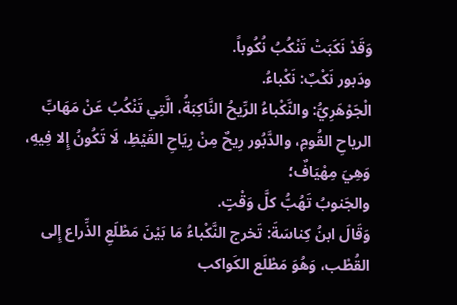وَقَدْ نَكَبَتْ تَنْكُبُ نُكُوباً.
ودَبور نَكْبٌ: نَكْباءُ.
الْجَوْهَرِيُّ: والنَّكْباءُ الرِّيحُ النَّاكِبَةُ، الَّتِي تَنْكُبُ عَنْ مَهَابِّ الرياحِ القُومِ، والدَّبُور رِيحٌ مِنْ رِيَاحِ القَيْظِ، لَا تَكُونُ إِلا فِيهِ، وَهِيَ مِهْيَافٌ؛
والجَنوبُ تَهُبُّ كلَّ وَقْتٍ.
وَقَالَ ابنُ كِناسَةَ: تَخرج النَّكْباءُ مَا بَيْنَ مَطْلَعِ الذِّراع إِلى القُطْب، وَهُوَ مَطْلَع الكَواكب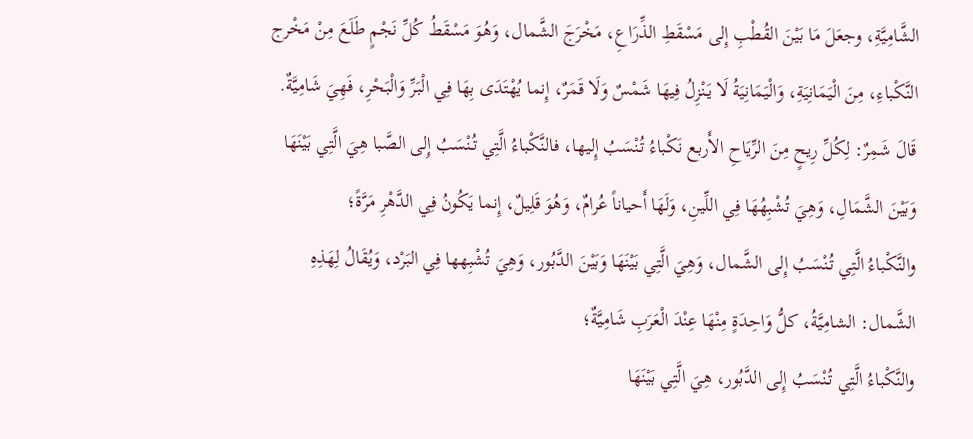الشَّامِيَّةِ، وجعَلَ مَا بَيْنَ القُطْبِ إِلى مَسْقَطِ الذِّرَاعِ، مَخْرَجَ الشَّمال، وَهُوَ مَسْقَطُ كُلِّ نَجْمٍ طَلَعَ مِنْ مَخْرج النَّكْباءِ، مِنَ الْيَمَانِيَةِ، وَالْيَمَانِيَةُ لَا يَنْزِلُ فِيهَا شَمْسٌ وَلَا قَمَرٌ، إِنما يُهْتَدَى بِهَا فِي الْبَرِّ وَالْبَحْرِ، فَهِيَ شَامِيَّةٌ.
قَالَ شَمِرٌ: لِكُلِّ رِيحٍ مِنَ الرِّيَاحِ الأَربع نَكْباءُ تُنْسَبُ إِليها، فالنَّكْباءُ الَّتِي تُنْسَبُ إِلى الصَّبا هِيَ الَّتِي بَيْنَهَا وَبَيْنَ الشَّمَالِ، وَهِيَ تُشْبِهُهَا فِي اللِّينِ، وَلَهَا أَحياناً عُرامٌ، وَهُوَ قَلِيلٌ، إِنما يَكُونُ فِي الدَّهْرِ مَرَّةً؛
والنَّكْباءُ الَّتِي تُنْسَبُ إِلى الشَّمال، وَهِيَ الَّتِي بَيْنَهَا وَبَيْنَ الدَّبُور، وَهِيَ تُشْبِهها فِي البَرْد، وَيُقَالُ لِهَذِهِ الشَّمال: الشامِيَّةُ، كلُّ وَاحِدَةٍ مِنْهَا عِنْدَ الْعَرَبِ شَامِيَّةٌ؛
والنَّكْباءُ الَّتِي تُنْسَبُ إِلى الدَّبُور، هِيَ الَّتِي بَيْنَهَا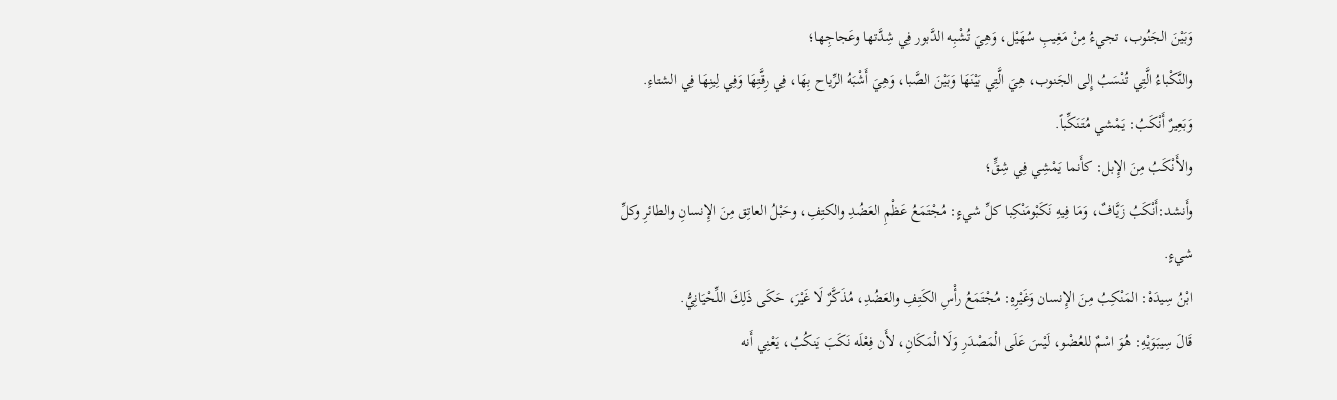وَبَيْنَ الجَنُوب، تجيءُ مِنْ مَغِيبِ سُهَيْل، وَهِيَ تُشْبِه الدَّبور فِي شِدَّتها وعَجاجِها؛
والنَّكْباءُ الَّتِي تُنْسَبُ إِلى الجَنوب، هِيَ الَّتِي بَيْنَهَا وَبَيْنَ الصَّبا، وَهِيَ أَشْبَهُ الرِّياح بِهَا، فِي رِقَّتِهَا وَفِي لِينِهَا فِي الشتاءِ.
وَبَعِيرٌ أَنْكَبُ: يَمْشي مُتَنَكِّباً.
والأَنْكَبُ مِنَ الإِبل: كأَنما يَمْشِي فِي شِقٍّ؛
وأَنشد:أَنْكَبُ زَيَّافٌ، وَمَا فِيهِ نَكَبْومَنْكِبا كلِّ شيءٍ: مُجْتَمَعُ عَظْمِ العَضُدِ والكتِفِ، وحَبْلُ العاتِق مِنَ الإِنسانِ والطائرِ وكلِّ شيءٍ.
ابْنُ سِيدَهْ: المَنْكِبُ مِنَ الإِنسان وَغَيْرِهِ: مُجْتَمَعُ رأْسِ الكَتِفِ والعَضُدِ، مُذَكَّرٌ لَا غَيْرَ، حَكَى ذَلِكَ اللِّحْيَانِيُّ.
قَالَ سِيبَوَيْهِ: هُوَ اسْمٌ للعُضْو، لَيْسَ عَلَى الْمَصْدَرِ وَلَا الْمَكَانِ، لأَن فِعْلَه نَكَبَ يَنكُبُ، يَعْنِي أَنه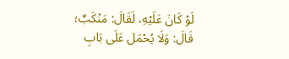لَوْ كَانَ عَلَيْهِ، لَقَالَ: مَنْكَبٌ؛
قَالَ: وَلَا يُحْمَل عَلَى بَابِ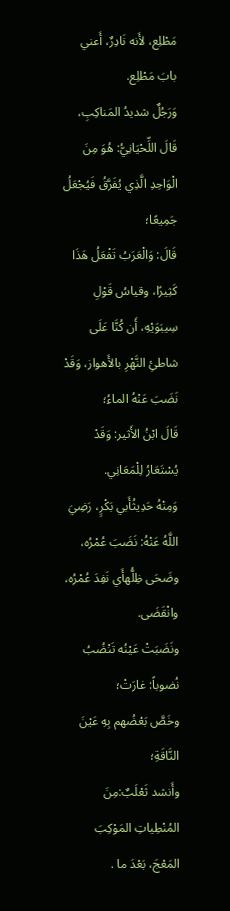مَطْلِع، لأَنه نَادِرٌ، أَعني بابَ مَطْلِع.
وَرَجُلٌ شديدُ المَناكِبِ، قَالَ اللِّحْيَانِيُّ: هُوَ مِنَ الْوَاحِدِ الَّذِي يُفَرَّقُ فَيُجْعَلُ جَمِيعًا؛
قَالَ: وَالْعَرَبُ تَفْعَلُ هَذَا كَثِيرًا، وقياسُ قَوْلِ سِيبَوَيْهِ، أَن كُنَّا عَلَى شاطئِ النَّهْرِ بالأَهواز، وَقَدْ نَضَبَ عَنْهُ الماءُ؛
قَالَ ابْنُ الأَثير: وَقَدْ يُسْتَعَارُ لِلْمَعَانِي.
وَمِنْهُ حَدِيثُأَبي بَكْرٍ، رَضِيَ اللَّهُ عَنْهُ: نَضَبَ عُمْرُه، وضَحَى ظِلُّهأَي نَفِدَ عُمْرُه، وانْقَضَى.
ونَضَبَتْ عَيْنُه تَنْضُبُ نُضوباً: غارَتْ؛
وخَصَّ بَعْضُهم بِهِ عَيْنَ النَّاقَةِ؛
وأَنشد ثَعْلَبٌ:مِنَ المُنْطِياتِ المَوْكِبَ المَعْجَ، بَعْدَ ما .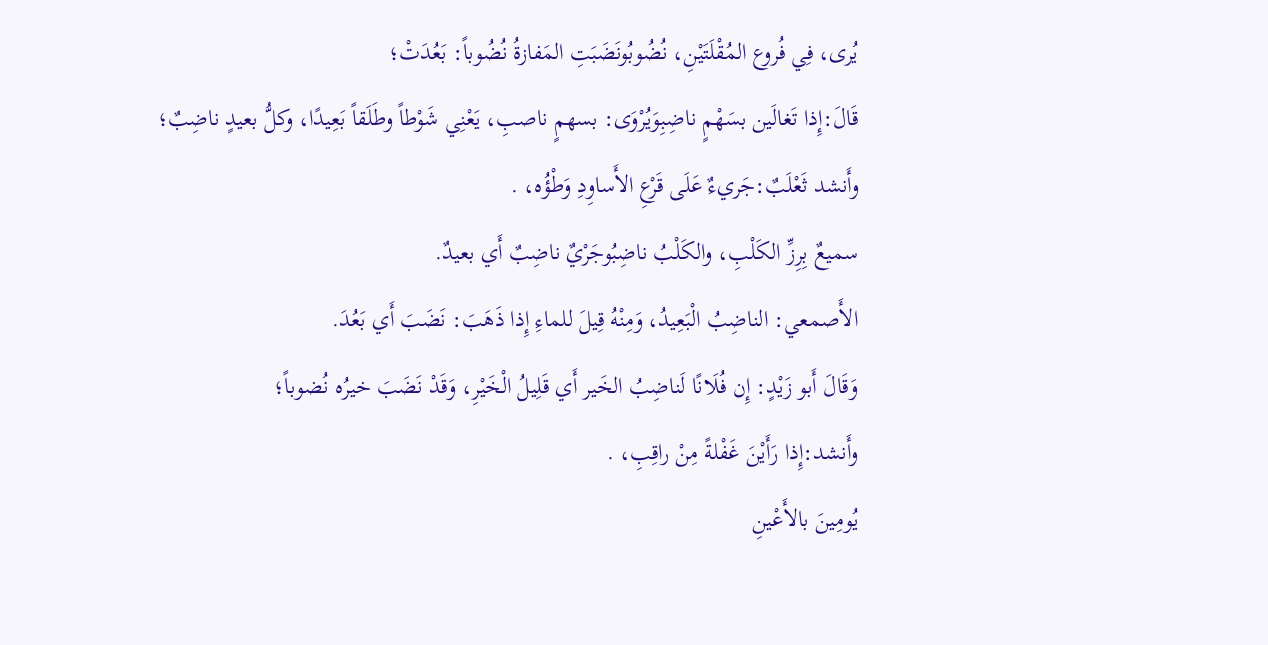يُرى، فِي فُروع المُقْلَتَيْنِ، نُضُوبُونَضَبَتِ المَفازةُ نُضُوباً: بَعُدَتْ؛
قَالَ:إِذا تَغالَين بسَهْمٍ ناضِبِوَيُرْوَى: بسهمٍ ناصبِ، يَعْنِي شَوْطاً وطَلَقاً بَعِيدًا، وكلُّ بعيدٍ ناضِبٌ؛
وأَنشد ثَعْلَبٌ:جَريءٌ عَلَى قَرْعِ الأَساوِدِ وَطْؤُه، .
سميعٌ بِرِزِّ الكَلْبِ، والكَلْبُ ناضِبُوجَرْيٌ ناضِبٌ أَي بعيدٌ.
الأَصمعي: الناضِبُ الْبَعِيدُ، وَمِنْهُ قِيلَ للماءِ إِذا ذَهَبَ: نَضَبَ أَي بَعُدَ.
وَقَالَ أَبو زَيْدٍ: إِن فُلَانًا لَناضِبُ الخَير أَي قَلِيلُ الْخَيْرِ، وَقَدْ نَضَبَ خيرُه نُضوباً؛
وأَنشد:إِذا رَأَيْنَ غَفْلةً مِنْ راقِبِ، .
يُومِينَ بالأَعْينِ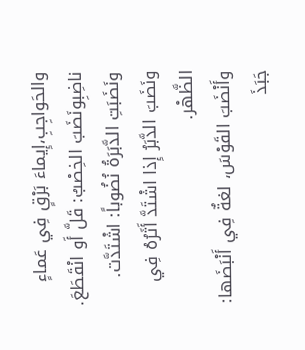والحَواجِبِ،إِيماءَ بَرْقٍ فِي عَماءٍ ناضِبِونَضَبَ الخِصْبُ: قَلَّ أَو انْقَطَعَ.
ونَضَبَتِ الدَّبَرَةُ نُضُوباً: اشْتَدَّت.
ونَضَبَ الدَّبَرُ إِذا اشْتَدَّ أَثَرُهُ فِي الظَّهْر.
وأَنْضَبَ القَوْسَ، لغةٌ فِي أَنْبَضَها: جَبَذَ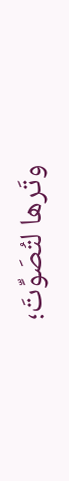وتَرها لتُصَوِّتَ؛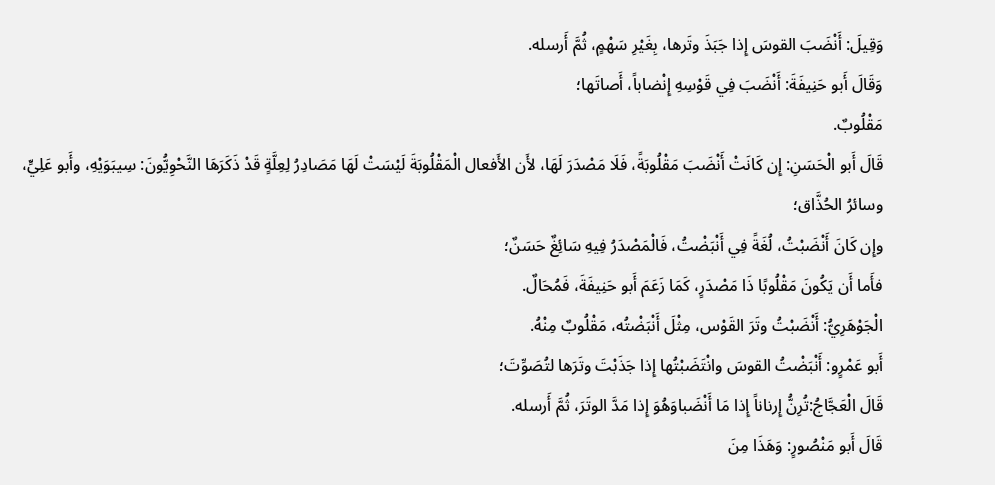وَقِيلَ: أَنْضَبَ القوسَ إِذا جَبَذَ وتَرها، بِغَيْرِ سَهْمٍ، ثُمَّ أَرسله.
وَقَالَ أَبو حَنِيفَةَ: أَنْضَبَ فِي قَوْسِهِ إِنْضاباً، أَصاتَها؛
مَقْلُوبٌ.
قَالَ أَبو الْحَسَنِ: إِن كَانَتْ أَنْضَبَ مَقْلُوبَةً، فَلَا مَصْدَرَ لَهَا، لأَن الأَفعال الْمَقْلُوبَةَ لَيْسَتْ لَهَا مَصَادِرُ لِعِلَّةٍ قَدْ ذَكَرَهَا النَّحْوِيُّونَ: سِيبَوَيْهِ، وأَبو عَلِيٍّ، وسائرُ الحُذَّاق؛
وإِن كَانَ أَنْضَبْتُ، لُغَةً فِي أَنْبَضْتُ، فَالْمَصْدَرُ فِيهِ سَائِغٌ حَسَنٌ؛
فأَما أَن يَكُونَ مَقْلُوبًا ذَا مَصْدَرٍ، كَمَا زَعَمَ أَبو حَنِيفَةَ، فَمُحَالٌ.
الْجَوْهَرِيُّ: أَنْضَبْتُ وتَرَ القَوْس، مِثْلَ أَنْبَضْتُه، مَقْلُوبٌ مِنْهُ.
أَبو عَمْرٍو: أَنْبَضْتُ القوسَ وانْتَضَبْتُها إِذا جَذَبْتَ وتَرَها لتُصَوِّتَ؛
قَالَ الْعَجَّاجُ:تُرِنُّ إِرناناً إِذا مَا أَنْضَباوَهُوَ إِذا مَدَّ الوتَرَ، ثُمَّ أَرسله.
قَالَ أَبو مَنْصُورٍ: وَهَذَا مِنَ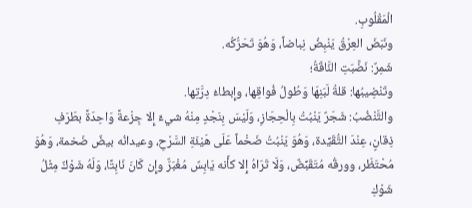الْمَقْلُوبِ.
ونَبَضَ العِرْقُ يَنْبِضُ نِباضاً، وَهُوَ تَحَرُّكُه.
شَمِرٌ: نَضَّبَتِ النَّاقَةُ؛
وتَنْضِيبُها: قلةُ لَبَنِهَا وَطُولُ فُواقِها، وإِبطاءُ دِرَّتِها.
والتَّنْضُبُ: شَجَرٌ يَنْبُتُ بِالْحِجَازِ، وَلَيْسَ بِنَجْدٍ مِنْهُ شيءٌ إِلا جِزْعةً وَاحِدَةً بطَرَفِ ذِقانٍ، عِنْدَ التُّقَيِّدة، وَهُوَ يَنْبُتُ ضَخْماً عَلَى هَيْئَةِ السَّرْحِ، وعيدانُه بيضٌ ضَخمة، وَهُوَ مُحْتَظَر، وورقُه مُتَقَبِّضٌ، وَلَا تَرَاهُ إِلا كأَنه يَابِسٌ مُغْبَرٌّ وإِن كَانَ نَابِتًا، وَلَهُ شَوْكٌ مِثْلُ شَوْكِ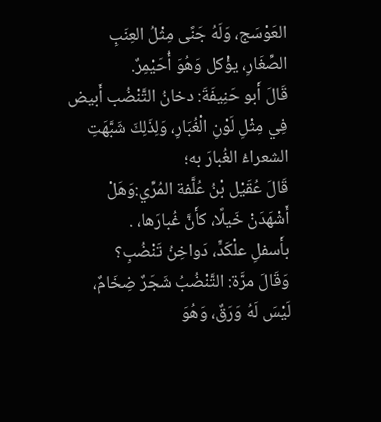العَوْسَج، وَلَهُ جَنًى مِثْلُ العِنَبِ الصِّغَارِ، يؤْكل وَهُوَ أُحَيْمِرٌ.
قَالَ أَبو حَنِيفَةَ: دخانُ التَّنْضُب أَبيض فِي مِثْلِ لَوْنِ الْغُبَارِ، وَلِذَلِكَ شَبَّهَتِ الشعراءُ الغُبارَ به؛
قَالَ عُقَيْل بْنُ عُلَّفة المُرِّي:وَهَلْ أَشْهَدَنْ خَيلًا، كأَنَّ غُبارَها، .
بأَسفلِ علْكَدٍّ، دَواخِنُ تَنْضُبِ؟
وَقَالَ مرَّة: التَّنْضُبُ شَجَرٌ ضِخَامٌ، لَيْسَ لَهُ وَرَقٌ، وَهُوَ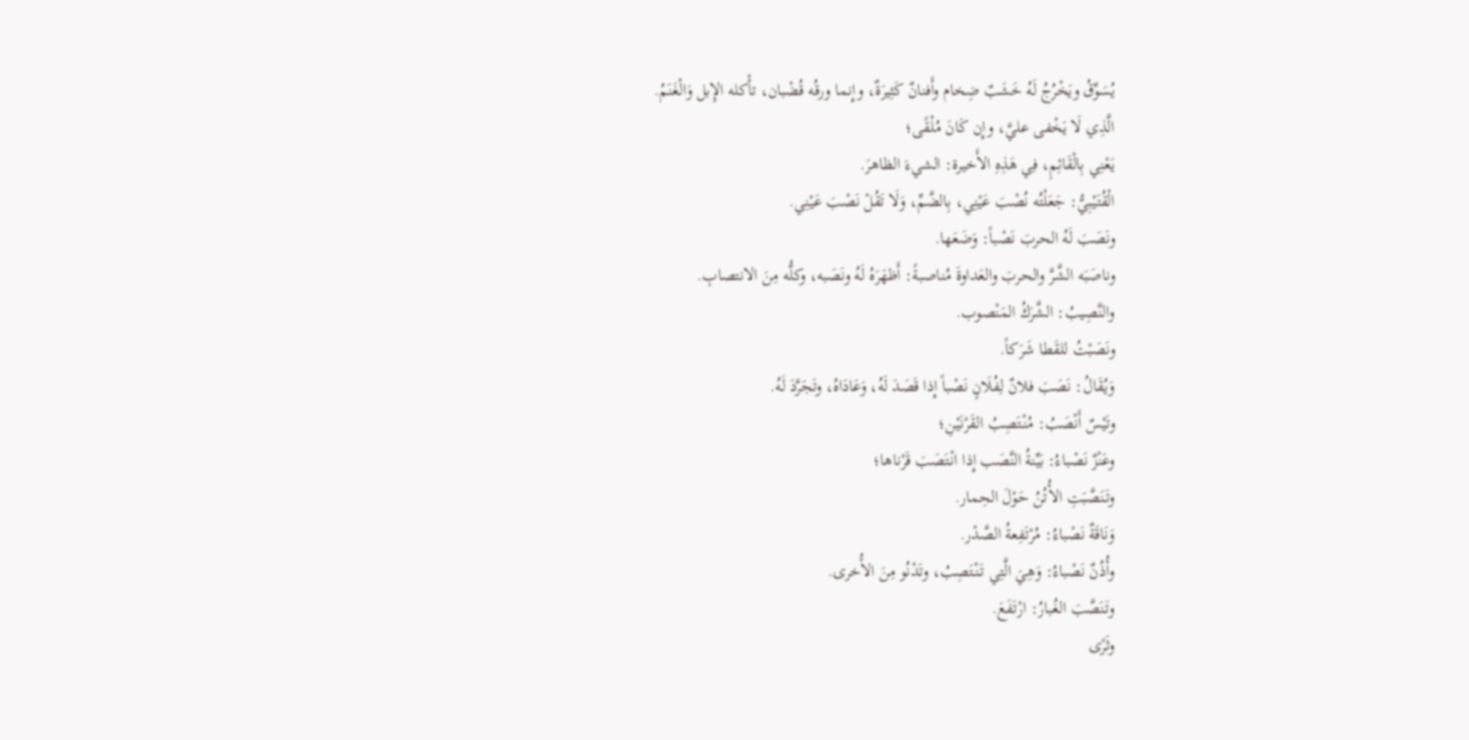يُسَوِّقُ ويَخْرُجُ لَهُ خَشَبٌ ضِخام وأَفنانٌ كَثِيرَةٌ، وإِنما ورقُه قُضْبان، تأْكله الإِبل وَالْغَنَمُ.
الَّذِي لَا يَخْفى عليَّ، وإِن كَانَ مُلْقًى؛
يَعْنِي بِالْقَائِمِ، فِي هَذِهِ الأَخيرة: الشيءَ الظاهرَ.
الْقُتَيْبِيُّ: جَعَلْتُه نُصْبَ عَيْنِي، بِالضَّمِّ، وَلَا تَقُلْ نَصْبَ عَيْنِي.
ونَصَبَ لَهُ الحربَ نَصْباً: وَضَعَها.
وناصَبَه الشَّرَّ والحربَ والعَداوةَ مُناصبةً: أَظهَرَهُ لَهُ ونَصَبه، وكلُّه مِنَ الانتصابِ.
والنَّصِيبُ: الشَّرَكُ المَنْصوب.
ونَصَبْتُ للقَطا شَرَكاً.
وَيُقَالُ: نَصَبَ فلانٌ لِفُلَانٍ نَصْباً إِذا قَصَدَ لَهُ، وَعَادَاهُ، وتَجَرَّدَ لَهُ.
وتَيْسٌ أَنْصَبُ: مُنْتَصِبُ القَرْنَيْنِ؛
وعَنْزٌ نَصْباءُ: بَيِّنةُ النَّصَب إِذا انْتَصَبَ قَرْناها؛
وتَنَصَّبَتِ الأُتُنُ حَوْلَ الحِمار.
وَنَاقَةٌ نَصْباءُ: مُرْتَفِعةُ الصَّدْر.
وأُذُنٌ نَصْباءُ: وَهِيَ الَّتِي تَنْتَصِبُ، وتَدْنُو مِنَ الأُخرى.
وتَنَصَّبَ الغُبارُ: ارْتَفَعَ.
وثَرًى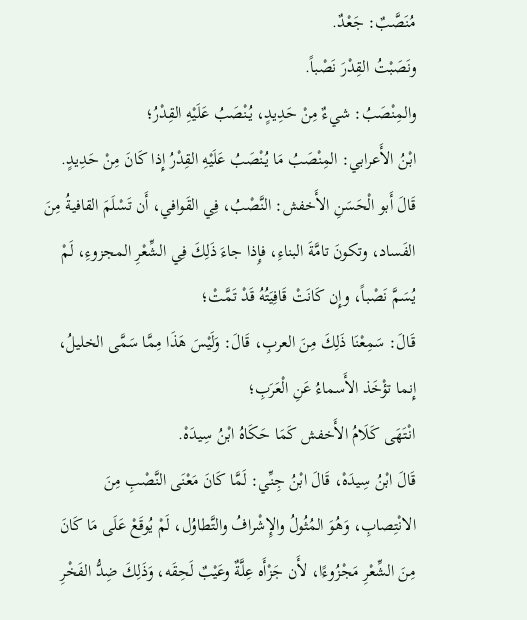مُنَصَّبٌ: جَعْدٌ.
ونَصَبْتُ القِدْرَ نَصْباً.
والمِنْصَبُ: شيءٌ مِنْ حَدِيدٍ، يُنْصَبُ عَلَيْهِ القِدْرُ؛
ابْنُ الأَعرابي: المِنْصَبُ مَا يُنْصَبُ عَلَيْهِ القِدْرُ إِذا كَانَ مِنْ حَدِيدٍ.
قَالَ أَبو الْحَسَنِ الأَخفش: النَّصْبُ، فِي القَوافي، أَن تَسْلَمَ القافيةُ مِنَ الفَساد، وتكونَ تامَّةَ البناءِ، فإِذا جاءَ ذَلِكَ فِي الشِّعْرِ المجزوءِ، لَمْ يُسَمَّ نَصْباً، وإِن كَانَتْ قَافِيَتُهُ قَدْ تَمَّتْ؛
قَالَ: سَمِعْنَا ذَلِكَ مِنَ العربِ، قَالَ: وَلَيْسَ هَذَا مِمَّا سَمَّى الخليلُ، إِنما تؤْخَذ الأَسماءُ عَنِ الْعَرَبِ؛
انْتَهَى كَلَامُ الأَخفش كَمَا حَكَاهُ ابْنُ سِيدَهْ.
قَالَ ابْنُ سِيدَهْ، قَالَ ابْنُ جِنِّي: لَمَّا كَانَ مَعْنَى النَّصْبِ مِنَ الانْتِصابِ، وَهُوَ المُثُولُ والإِشْرافُ والتَّطاوُل، لَمْ يُوقَعْ عَلَى مَا كَانَ مِنَ الشِّعْرِ مَجْزُوءًا، لأَن جَزْأَه عِلَّةٌ وعَيْبٌ لَحِقَه، وَذَلِكَ ضِدُّ الفَخْرِ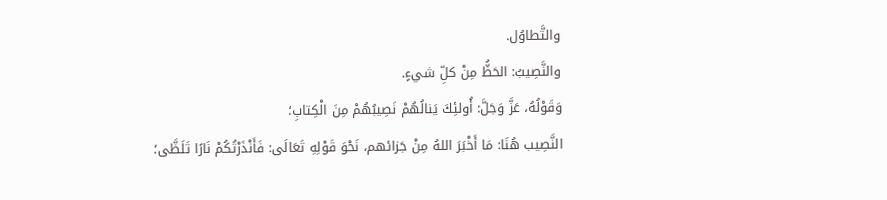والتَّطاوُل.
والنَّصِيبُ: الحَظُّ مِنْ كلِّ شيءٍ.
وَقَوْلُهُ، عَزَّ وَجَلَّ: أُولئِكَ يَنالُهُمْ نَصِيبُهُمْ مِنَ الْكِتابِ؛
النَّصِيب هُنَا: مَا أَخْبَرَ اللهُ مِنْ جَزائهم، نَحْوَ قَوْلِهِ تَعَالَى: فَأَنْذَرْتُكُمْ نَارًا تَلَظَّى؛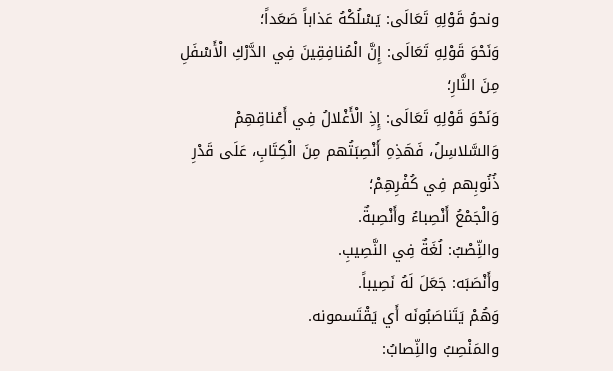ونحوُ قَوْلِهِ تَعَالَى: يَسْلُكْهُ عَذاباً صَعَداً؛
وَنَحْوَ قَوْلِهِ تَعَالَى: إِنَّ الْمُنافِقِينَ فِي الدَّرْكِ الْأَسْفَلِ مِنَ النَّارِ؛
وَنَحْوَ قَوْلِهِ تَعَالَى: إِذِ الْأَغْلالُ فِي أَعْناقِهِمْ وَالسَّلاسِلُ، فَهَذِهِ أَنْصِبَتُهم مِنَ الْكِتَابِ، عَلَى قَدْرِ ذُنُوبِهم فِي كُفْرِهِمْ؛
وَالْجَمْعُ أَنْصِباءُ وأَنْصِبةٌ.
والنِّصْبُ: لُغَةٌ فِي النَّصِيبِ.
وأَنْصَبَه: جَعَلَ لَهُ نَصِيباً.
وَهُمْ يَتَناصَبُونَه أَي يَقْتَسمونه.
والمَنْصِبُ والنِّصابُ: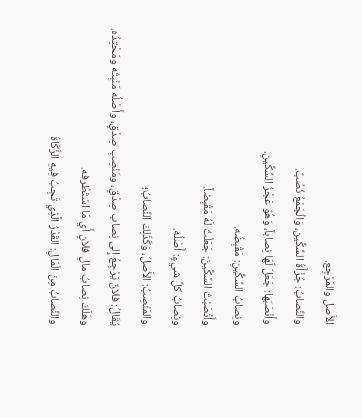الأَصل والمَرْجِع.
والنِّصابُ: جُزْأَةُ السِّكِّين، وَالْجَمْعُ نُصُبٌ.
وأَنْصَبَها: جَعَلَ لَهَا نِصاباً، وَهُوَ عَجْزُ السِّكِّينِ.
ونِصابُ السِّكِّينِ: مَقْبِضُه.
وأَنْصَبْتُ السِّكِّينَ: جَعَلْتُ لَهُ مَقْبِضاً.
ونِصابُ كلِّ شيءٍ: أَصْلُه.
والمَنْصِبُ: الأَصلُ، وَكَذَلِكَ النِّصابُ؛
يُقَالُ: فلانٌ يَرْجِعُ إِلى نِصاب صِدْقٍ، ومَنْصِبِ صِدْقٍ، وأَصْلُه مَنْبِتُه ومَحْتِدُه.
وهَلَكَ نِصابُ مالِ فلانٍ أَي مَا اسْتَطْرفه.
والنِّصابُ مِنَ الْمَالِ: القَدْرُ الَّذِي تَجِبُ فِيهِ الزَّكَاةُ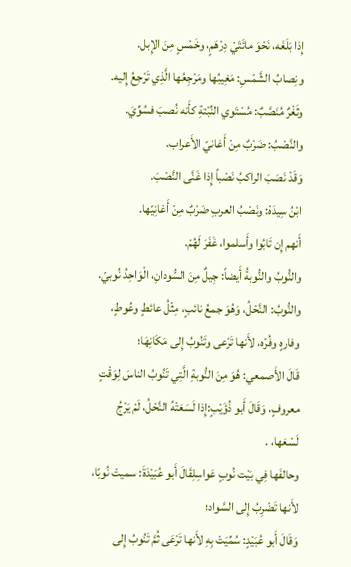إِذا بَلَغَه، نَحْوَ مائَتَيْ دِرْهَمٍ، وخَمْسٍ مِنَ الإِبل.
ونِصابُ الشَّمْسِ: مَغِيبُها ومَرْجِعُها الَّذِي تَرْجِعُ إِليه.
وثَغْرٌ مُنَصَّبٌ: مُسْتَوي النِّبْتةِ كأَنه نُصبَ فسُوِّيَ.
والنَّصْبُ: ضَرْبٌ مِنْ أَغانيّ الأَعراب.
وَقَدْ نَصَبَ الراكبُ نَصْباً إِذا غَنَّى النَّصْبَ.
ابْنُ سِيدَهْ: ونَصْبُ العربِ ضَرْبٌ مِنْ أَغانِيّها.
أَنهم إِن تَابُوا وأَسلموا، غَفَرَ لَهُمْ.
والنُّوبُ والنُّوبةُ أَيضاً: جِيلٌ مِنَ السُّودانِ، الْوَاحِدُ نُوبيّ.
والنُّوبُ: النَّحْلُ، وَهُوَ جمعُ نائبٍ، مِثْلُ عائطٍ وعُوطٍ، وفارهٍ وفُرْه، لأَنها تَرْعى وتَنُوبُ إِلى مَكَانِهَا؛
قَالَ الأَصمعي: هُوَ مِنَ النُّوبةِ الَّتِي تَنُوبُ الناسَ لِوَقْتٍ معروفٍ، وَقَالَ أَبو ذُؤَيْبٍ:إِذا لَسَعَتْهُ النَّحْلُ، لَمْ يَرْجُ لَسْعَها، .
وحالفَها فِي بَيْت نُوبٍ عَواسِلِقَالَ أَبو عُبَيْدَةَ: سميتْ نُوبًا، لأَنها تَضْرِبُ إِلى السَّواد؛
وَقَالَ أَبو عُبَيْدٍ: سُمِّيَتْ بِهِ لأَنها تَرْعَى ثُمَّ تَنُوبُ إِلى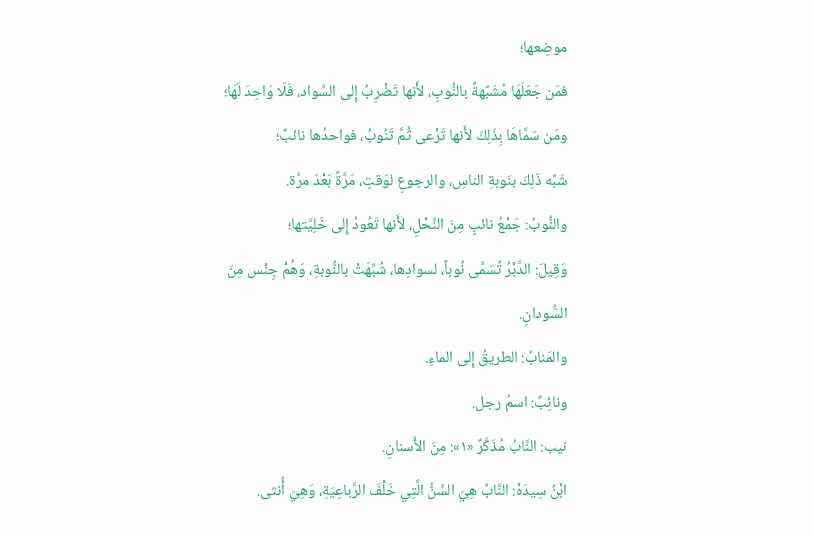موضِعها؛
فمَن جَعَلَهَا مُشَبَّهةً بالنُّوبِ، لأَنها تَضْرِبُ إِلى السَّواد، فَلَا وَاحِدَ لَهَا؛
ومَن سَمَّاهَا بِذَلِكَ لأَنها تَرْعى ثُمَّ تَنُوبُ، فواحدُها نائبٌ؛
شَبَّه ذَلِكَ بنَوبةِ الناسِ، والرجوعِ لوَقتٍ، مَرَّةً بَعْدَ مرَّة.
والنُّوبُ: جَمْعُ نائبٍ مِنَ النَّحْلِ، لأَنها تَعُودُ إِلى خَلِيَّتها؛
وَقِيلَ: الدَّبْرُ تُسَمَّى نُوباً، لسوادِها، شُبِّهَتْ بالنُّوبةِ، وَهُمْ جِنْس مِنَ السُّودانِ.
والمَنابُ: الطريقُ إِلى الماءِ.
ونائِبٌ: اسمُ رجل.
نيب: النَّابُ مُذَكَّرٌ «١»: مِنَ الأَسنانِ.
ابْنُ سِيدَهْ: النَّابُ هِيَ السِّنُّ الَّتِي خَلْفَ الرَّباعِيَةِ، وَهِيَ أُنثى.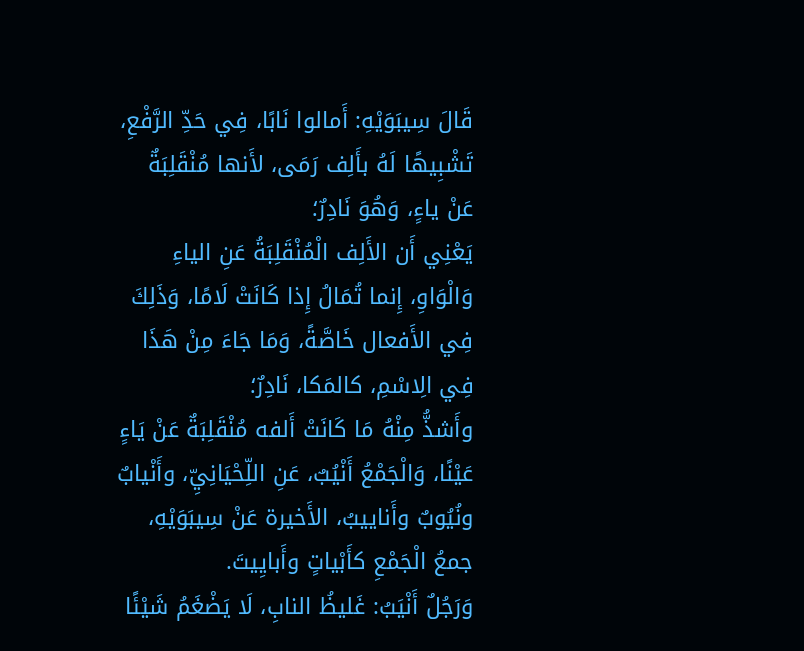قَالَ سِيبَوَيْهِ: أَمالوا نَابًا، فِي حَدِّ الرَّفْعِ، تَشْبِيهًا لَهُ بأَلِف رَمَى، لأَنها مُنْقَلِبَةٌ عَنْ ياءٍ، وَهُوَ نَادِرٌ؛
يَعْنِي أَن الأَلِف الْمُنْقَلِبَةُ عَنِ الياءِ وَالْوَاوِ، إِنما تُمَالُ إِذا كَانَتْ لَامًا، وَذَلِكَ فِي الأَفعال خَاصَّةً، وَمَا جَاءَ مِنْ هَذَا فِي الِاسْمِ، كالمَكا، نَادِرٌ؛
وأَشذُّ مِنْهُ مَا كَانَتْ أَلفه مُنْقَلِبَةٌ عَنْ يَاءٍ عَيْنًا، وَالْجَمْعُ أَنْيُبٌ، عَنِ اللِّحْيَانِيِّ، وأَنْيابٌ ونُيُوبٌ وأَناييبُ، الأَخيرة عَنْ سِيبَوَيْهِ، جمعُ الْجَمْعِ كأَبْياتٍ وأَبايِيتَ.
وَرَجُلٌ أَنْيَبُ: غَليظُ النابِ، لَا يَضْغَمُ شَيْئًا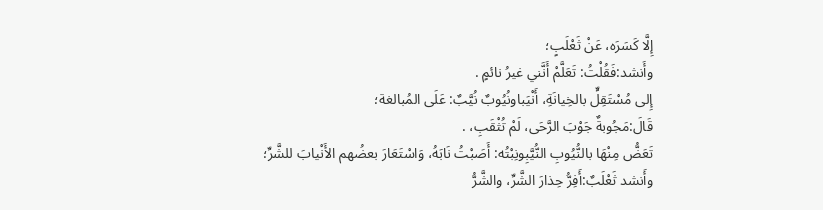إِلَّا كَسَرَه، عَنْ ثَعْلَبٍ؛
وأَنشد:فَقُلْتُ: تَعَلَّمْ أَنَّني غيرُ نائمٍ .
إِلى مُسْتَقِلٍّ بالخِيانَةِ، أَنْيَباونُيُوبٌ نُيَّبٌ: عَلَى المُبالغة؛
قَالَ:مَجُوبةٌ جَوْبَ الرَّحَى، لَمْ تُثْقَبِ، .
تَعَضُّ مِنْهَا بالنُّيُوبِ النُّيَّبِونِبْتُه: أَصَبْتُ نَابَهُ، وَاسْتَعَارَ بعضُهم الأَنْيابَ للشَّرِّ؛
وأَنشد ثَعْلَبٌ:أَفِرُّ حِذارَ الشَّرِّ، والشَّرُّ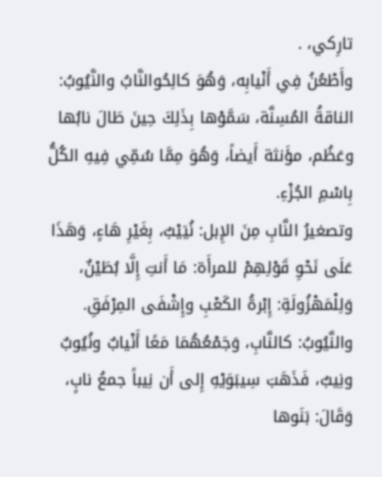تارِكي، .
وأَطْعُنُ فِي أَنْيابِه، وَهُوَ كالِحُوالنَّابُ والنَّيُوبُ: الناقةُ المُسِنَّة، سَمَّوْها بِذَلِكَ حِينَ طَالَ نابُها وعَظُم، مؤَنثة أَيضاً، وَهُوَ مِمَّا سُمِّي فِيهِ الكُلُّ بِاسْمِ الجُزْءِ.
وتصغيرُ النَّابِ مِنَ الإِبل: نُيَيْبٌ، بِغَيْرِ هَاءٍ، وَهَذَا عَلَى نَحْوِ قَوْلِهِمْ للمرأَة: مَا أَنتِ إِلَّا بُطَيْنٌ، وَلِلْمَهْزُولَةِ: إِبْرةُ الكَعْبِ وإِشْفَى المِرْفَقِ.
والنَّيُوبُ: كالنَّابِ، وَجَمْعُهُمَا مَعًا أَنْيابٌ ونُيُوبٌ ونِيبٌ، فَذَهَبَ سِيبَوَيْهِ إِلى أَن نِيباً جمعُ نابٍ، وَقَالَ: بَنَوها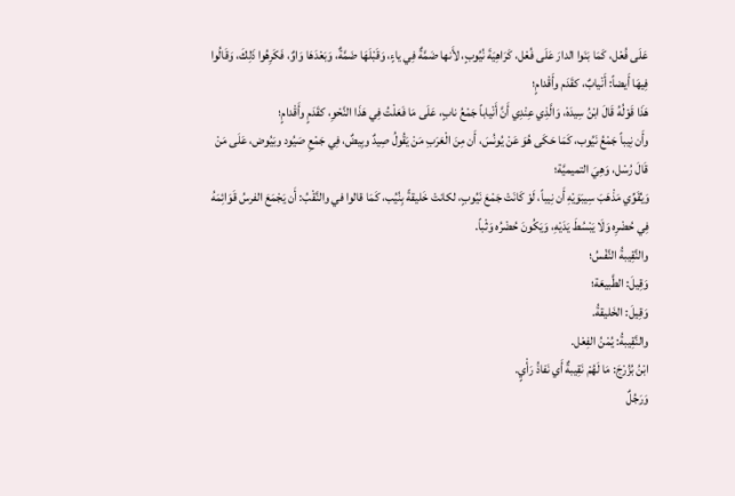عَلَى فُعْل، كَمَا بَنَوا الدارَ عَلَى فُعْل، كَرَاهِيَةَ نُيُوبٍ، لأَنها ضَمَّةٌ فِي ياءٍ، وَقَبْلَهَا ضَمَّةٌ، وَبَعْدَهَا وَاوٌ، فَكَرِهُوا ذَلِكَ، وَقَالُوا فِيهَا أَيضاً: أَنْيابٌ، كقَدَم وأَقْدامٍ؛
هَذَا قَوْلُهُ قَالَ ابْنُ سِيدَهْ، وَالَّذِي عِنْدِي أَنَّ أَنْياباً جَمْعُ نابٍ، عَلَى مَا فَعَلْتُ فِي هَذَا النَّحْوِ، كقَدَمٍ وأَقْدامٍ؛
وأَن نِيباً جَمْعُ نَيُوب، كَمَا حَكَى هُوَ عَنْ يُونُسَ، أَن مِنَ الْعَرَبِ مَنْ يَقُولُ صِيدٌ وبِيضٌ، فِي جَمْعِ صَيُود وبَيُوض، عَلَى مَنْ قَالَ رُسْل، وَهِيَ التميميَّة؛
وَيُقَوِّي مَذْهَبَ سِيبَوَيْهِ أَن نِيباً، لَوْ كَانَتْ جَمْعَ نَيُوبٍ، لكانتْ خَليقةً بِنُيُب، كَمَا قالوا في والنَّقْبُ: أَن يَجْمَعَ الفرسُ قَوَائِمَهُ فِي حُضْرِه وَلَا يَبْسُطَ يَدَيْهِ، وَيَكُونَ حُضْرُه وَثْباً.
والنَّقِيبةُ النَّفْسُ؛
وَقِيلَ: الطَّبيعَة؛
وَقِيلَ: الخَليقةُ.
والنَّقِيبةُ: يُمْنُ الفِعْل.
ابْنُ بُزُرْجَ: مَا لَهُمْ نَقِيبةٌ أَي نَفاذُ رَأْيٍ.
وَرَجُلٌ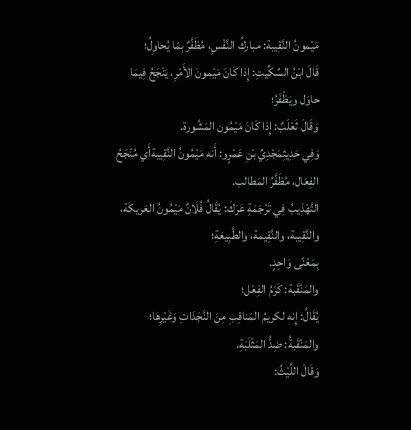مَيْمونُ النَّقِيبة: مباركُ النَّفْسِ، مُظَفَّرٌ بِمَا يُحاوِلُ؛
قَالَ ابْنُ السِّكِّيتِ: إِذا كَانَ مَيْمونَ الأَمْرِ، يَنْجَحُ فِيمَا حاوَل ويَظْفَرُ؛
وَقَالَ ثَعْلَبٌ: إِذا كَانَ مَيْمُون المَشُورة.
وَفِي حَدِيثِمَجْدِيِّ بْنِ عَمْرٍو: أَنه مَيْمُونُ النَّقِيبةأَي مُنْجَحُ الفِعَال، مُظَفَّرُ المَطالب.
التَّهْذِيبُ فِي تَرْجَمَةِ عَرَكَ: يُقَالُ فُلَانٌ مَيْمُونُ العَريكَة، والنَّقِيبة، والنَّقِيمة، والطَّبِيعَةِ؛
بِمَعْنًى وَاحِدٍ.
والمَنْقَبة: كَرَمُ الفِعْل؛
يُقَالُ: إِنه لكريمُ المَناقِبِ مِنَ النَّجَدَاتِ وَغَيْرِهَا؛
والمَنْقَبةُ: ضِدُّ المَثْلَبَةِ.
وَقَالَ اللَّيْثُ: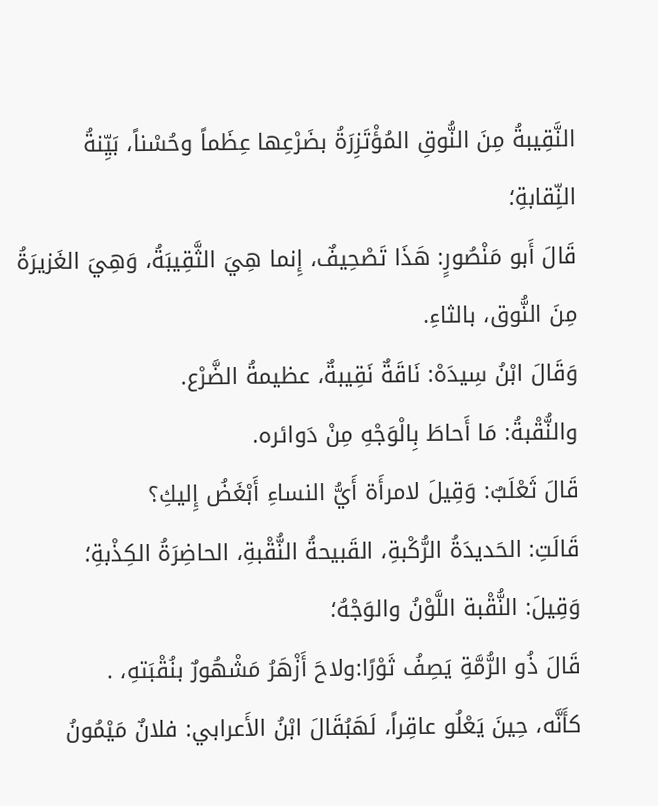النَّقِيبةُ مِنَ النُّوقِ المُؤْتَزِرَةُ بضَرْعِها عِظَماً وحُسْناً، بَيِّنةُ النِّقابةِ؛
قَالَ أَبو مَنْصُورٍ: هَذَا تَصْحِيفٌ، إِنما هِيَ الثَّقِيبَةُ، وَهِيَ الغَزيرَةُ مِنَ النُّوق، بالثاءِ.
وَقَالَ ابْنُ سِيدَهْ: نَاقَةٌ نَقِيبةٌ، عظيمةُ الضَّرْع.
والنُّقْبةُ: مَا أَحاطَ بِالْوَجْهِ مِنْ دَوائره.
قَالَ ثَعْلَبٌ: وَقِيلَ لامرأَة أَيُّ النساءِ أَبْغَضُ إِليكِ؟
قَالَتِ: الحَديدَةُ الرُّكْبةِ، القَبيحةُ النُّقْبةِ، الحاضِرَةُ الكِذْبةِ؛
وَقِيلَ: النُّقْبة اللَّوْنُ والوَجْهُ؛
قَالَ ذُو الرُّمَّةِ يَصِفُ ثَوْرًا:ولاحَ أَزْهَرُ مَشْهُورٌ بنُقْبَتهِ، .
كأَنَّه، حِينَ يَعْلُو عاقِراً، لَهَبُقَالَ ابْنُ الأَعرابي: فلانٌ مَيْمُونُ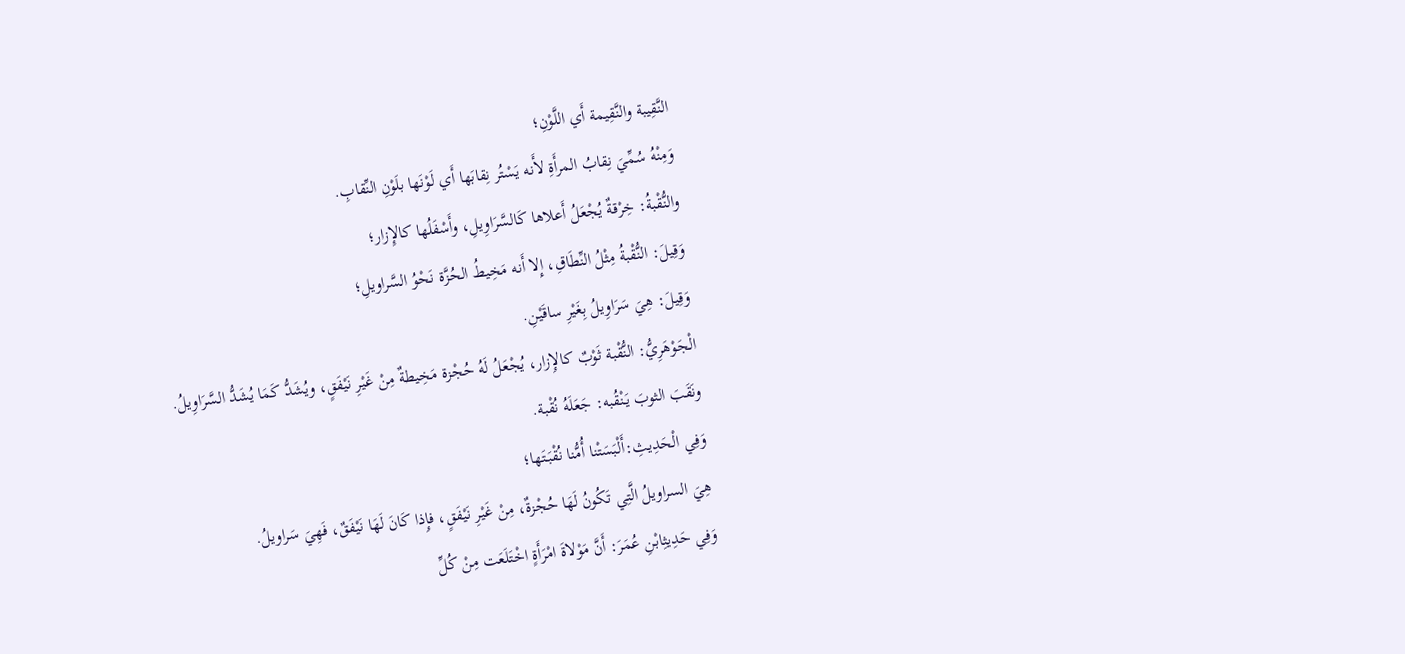النَّقِيبة والنَّقِيمة أَي اللَّوْنِ؛
وَمِنْهُ سُمِّيَ نِقابُ المرأَةِ لأَنه يَسْتُر نِقابَها أَي لَوْنَها بلَوْنِ النِّقابِ.
والنُّقْبةُ: خِرْقةٌ يُجْعَلُ أَعلاها كَالسَّرَاوِيلِ، وأَسْفَلُها كالإِزار؛
وَقِيلَ: النُّقْبةُ مِثْلُ النِّطَاقِ، إِلا أَنه مَخِيطُ الحُزَّة نَحْوُ السَّراويلِ؛
وَقِيلَ: هِيَ سَرَاوِيلُ بِغَيْرِ ساقَيْنِ.
الْجَوْهَرِيُّ: النُّقْبة ثَوْبٌ كالإِزار، يُجْعَلُ لَهُ حُجْزة مَخِيطةٌ مِنْ غَيْرِ نَيْفَقٍ، ويُشَدُّ كَمَا يُشَدُّ السَّرَاوِيلُ.
ونَقَبَ الثوبَ يَنْقُبه: جَعَلَهُ نُقْبة.
وَفِي الْحَدِيثِ:أَلْبَسَتْنا أُمُّنا نُقْبَتَها؛
هِيَ السراويلُ الَّتِي تَكُونُ لَهَا حُجْزةٌ، مِنْ غَيْرِ نَيْفَقٍ، فإِذا كَانَ لَهَا نَيْفَقٌ، فَهِيَ سَراويلُ.
وَفِي حَدِيثِابْنِ عُمَرَ: أَنَّ مَوْلاةَ امْرَأَةٍ اخْتَلَعَت مِنْ كُلِّ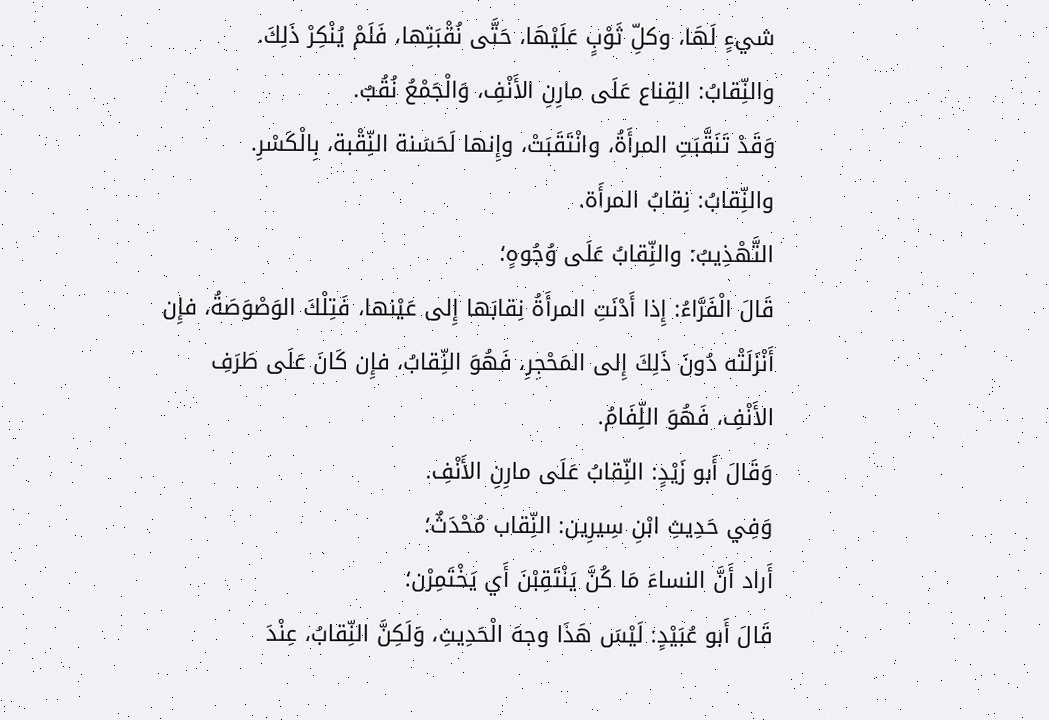شيءٍ لَهَا، وكلِّ ثَوْبٍ عَلَيْهَا، حَتَّى نُقْبَتِها، فَلَمْ يُنْكِرْ ذَلِكَ.
والنِّقابُ: القِناع عَلَى مارِنِ الأَنْفِ، وَالْجَمْعُ نُقُبٌ.
وَقَدْ تَنَقَّبَتِ المرأَةُ، وانْتَقَبَتْ، وإِنها لَحَسَنة النِّقْبة، بِالْكَسْرِ.
والنِّقابُ: نِقابُ المرأَة.
التَّهْذِيبُ: والنِّقابُ عَلَى وُجُوهٍ؛
قَالَ الْفَرَّاءُ: إِذا أَدْنَتِ المرأَةُ نِقابَها إِلى عَيْنها، فَتِلْكَ الوَصْوَصَةُ، فإِن أَنْزَلَتْه دُونَ ذَلِكَ إِلى المَحْجِرِ، فَهُوَ النِّقابُ، فإِن كَانَ عَلَى طَرَفِ الأَنْفِ، فَهُوَ اللِّفَامُ.
وَقَالَ أَبو زَيْدٍ: النِّقابُ عَلَى مارِنِ الأَنْفِ.
وَفِي حَدِيثِ ابْنِ سِيرِين: النِّقاب مُحْدَثٌ؛
أَراد أَنَّ النساءَ مَا كُنَّ يَنْتَقِبْنَ أَي يَخْتَمِرْن؛
قَالَ أَبو عُبَيْدٍ: لَيْسَ هَذَا وجهَ الْحَدِيثِ، وَلَكِنَّ النِّقابُ، عِنْدَ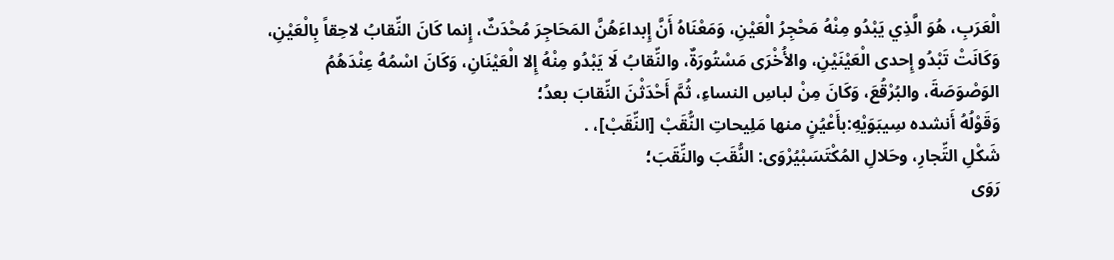الْعَرَبِ، هُوَ الَّذِي يَبْدُو مِنْهُ مَحْجِرُ الْعَيْنِ، وَمَعْنَاهُ أَنَّ إِبداءَهُنَّ المَحَاجِرَ مُحْدَثٌ، إِنما كَانَ النِّقابُ لاحِقاً بِالْعَيْنِ، وَكَانَتْ تَبْدُو إِحدى الْعَيْنَيْنِ، والأُخْرَى مَسْتُورَةٌ، والنِّقابُ لَا يَبْدُو مِنْهُ إِلا الْعَيْنَانِ، وَكَانَ اسْمُهُ عِنْدَهُمُ الوَصْوَصَةَ، والبُرْقُعَ، وَكَانَ مِنْ لباسِ النساءِ، ثُمَّ أَحْدَثْنَ النِّقابَ بعدُ؛
وَقَوْلُهُ أَنشده سِيبَوَيْهِ:بأَعْيُنٍ منها مَلِيحاتِ النُّقَبْ [النِّقَبْ]، .
شَكْلِ التِّجارِ، وحَلالِ المُكْتَسَبْيُرْوَى: النُّقَبَ والنِّقَبَ؛
رَوَى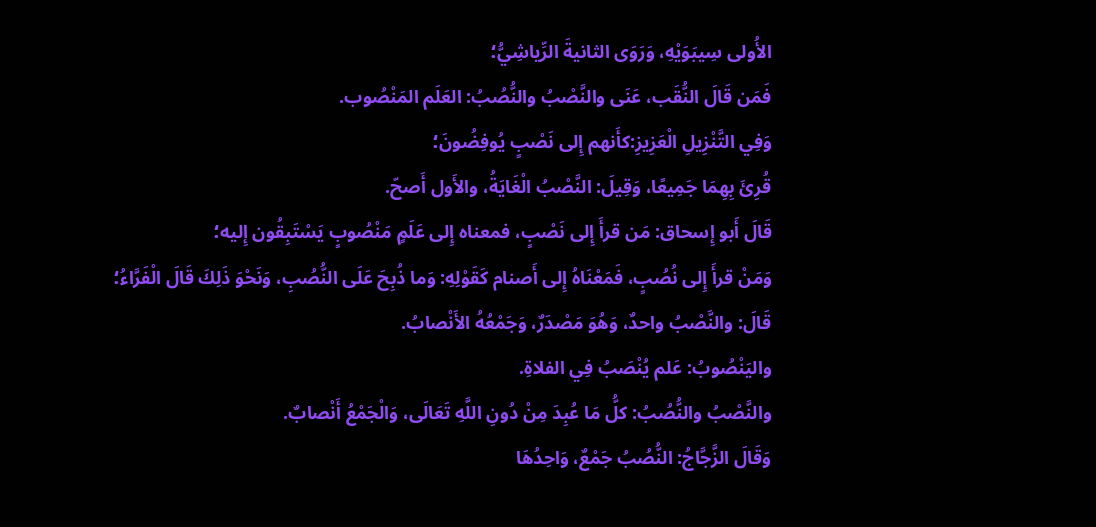الأُولى سِيبَوَيْهِ، وَرَوَى الثانيةَ الرِّياشِيُّ؛
فَمَن قَالَ النُّقَب، عَنَى والنَّصْبُ والنُّصُبُ: العَلَم المَنْصُوب.
وَفِي التَّنْزِيلِ الْعَزِيزِ:كأَنهم إِلى نَصْبٍ يُوفِضُونَ؛
قُرِئَ بِهِمَا جَمِيعًا، وَقِيلَ: النَّصْبُ الْغَايَةُ، والأَول أَصحّ.
قَالَ أَبو إِسحاق: مَن قرأَ إِلى نَصْبٍ، فمعناه إِلى عَلَمٍ مَنْصُوبٍ يَسْتَبِقُون إِليه؛
وَمَنْ قرأَ إِلى نُصُبٍ، فَمَعْنَاهُ إِلى أَصنام كَقَوْلِهِ: وَما ذُبِحَ عَلَى النُّصُبِ، وَنَحْوَ ذَلِكَ قَالَ الْفَرَّاءُ؛
قَالَ: والنَّصْبُ واحدٌ، وَهُوَ مَصْدَرٌ، وَجَمْعُهُ الأَنْصابُ.
واليَنْصُوبُ: عَلم يُنْصَبُ فِي الفلاةِ.
والنَّصْبُ والنُّصُبُ: كلُّ مَا عُبِدَ مِنْ دُونِ اللَّهِ تَعَالَى، وَالْجَمْعُ أَنْصابٌ.
وَقَالَ الزَّجَّاجُ: النُّصُبُ جَمْعٌ، وَاحِدُهَا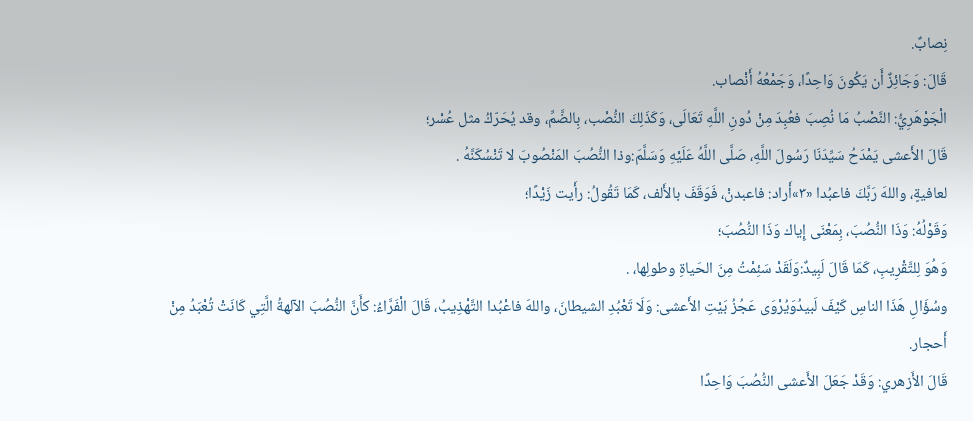نِصابٌ.
قَالَ: وَجَائِزٌ أَن يَكُونَ وَاحِدًا، وَجَمْعُهُ أَنْصاب.
الْجَوْهَرِيُّ: النَّصْبُ مَا نُصِبَ فعُبِدَ مِنْ دُونِ اللَّهِ تَعَالَى، وَكَذَلِكَ النُّصْب، بِالضَّمِّ، وقد يُحَرّكُ مثل عُسْر؛
قَالَ الأَعشى يَمْدَحُ سَيِّدَنَا رَسُولَ اللَّهِ، صَلَّى اللَّهُ عَلَيْهِ وَسَلَّمَ:وذا النُّصُبَ المَنْصُوبَ لا تَنْسُكَنَّهُ .
لعافيةٍ، واللهَ رَبَّكَ فاعبُدا «٣»أَراد: فاعبدنْ، فَوَقَفَ بالأَلف، كَمَا تَقُولُ: رأَيت زَيْدًا؛
وَقَوْلُهُ: وَذَا النُّصُبَ، بِمَعْنَى إِياك وَذَا النُّصُبَ؛
وَهُوَ لِلتَّقْرِيبِ، كَمَا قَالَ لَبِيدٌ:وَلَقَدْ سَئِمْتُ مِنَ الحَياةِ وطولِها، .
وسُؤَالِ هَذَا الناسِ كَيْفَ لَبيدُوَيُرْوَى عَجُزُ بَيْتِ الأَعشى: وَلَا تَعْبُدِ الشيطانَ، واللهَ فاعْبُدا التَّهْذِيبُ، قَالَ الْفَرَّاءُ: كأَنَّ النُّصُبَ الآلهةُ الَّتِي كَانَتْ تُعْبَدُ مِنْ أَحجار.
قَالَ الأَزهري: وَقَدْ جَعَلَ الأَعشى النُّصُبَ وَاحِدًا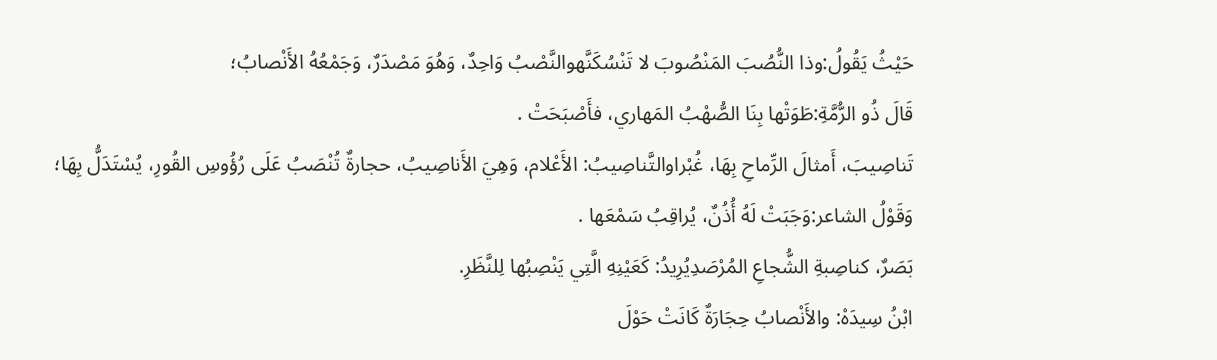حَيْثُ يَقُولُ:وذا النُّصُبَ المَنْصُوبَ لا تَنْسُكَنَّهوالنَّصْبُ وَاحِدٌ، وَهُوَ مَصْدَرٌ، وَجَمْعُهُ الأَنْصابُ؛
قَالَ ذُو الرُّمَّةِ:طَوَتْها بِنَا الصُّهْبُ المَهاري، فأَصْبَحَتْ .
تَناصِيبَ، أَمثالَ الرِّماحِ بِهَا، غُبْراوالتَّناصِيبُ: الأَعْلام، وَهِيَ الأَناصِيبُ، حجارةٌ تُنْصَبُ عَلَى رُؤُوسِ القُورِ، يُسْتَدَلُّ بِهَا؛
وَقَوْلُ الشاعر:وَجَبَتْ لَهُ أُذُنٌ، يُراقِبُ سَمْعَها .
بَصَرٌ، كناصِبةِ الشُّجاعِ المُرْصَدِيُرِيدُ: كَعَيْنِهِ الَّتِي يَنْصِبُها لِلنَّظَرِ.
ابْنُ سِيدَهْ: والأَنْصابُ حِجَارَةٌ كَانَتْ حَوْلَ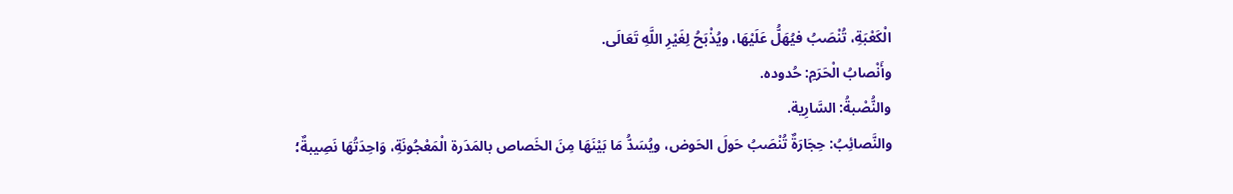الْكَعْبَةِ، تُنْصَبُ فيُهَلُّ عَلَيْهَا، ويُذْبَحُ لِغَيْرِ اللَّهِ تَعَالَى.
وأَنْصابُ الْحَرَمِ: حُدوده.
والنُّصْبةُ: السَّارِية.
والنَّصائِبُ: حِجَارَةٌ تُنْصَبُ حَولَ الحَوض، ويُسَدُّ مَا بَيْنَهَا مِنَ الخَصاص بالمَدَرة الْمَعْجُونَةِ، وَاحِدَتُهَا نَصِيبةٌ؛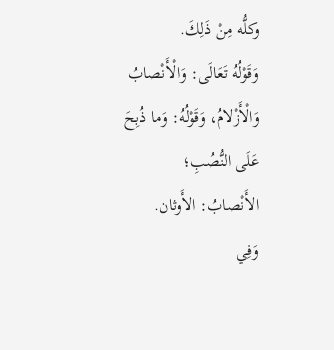وكلُّه مِنْ ذَلِكَ.
وَقَوْلُهُ تَعَالَى: وَالْأَنْصابُ وَالْأَزْلامُ، وَقَوْلُهُ: وَما ذُبِحَ عَلَى النُّصُبِ؛
الأَنْصابُ: الأَوثان.
وَفِي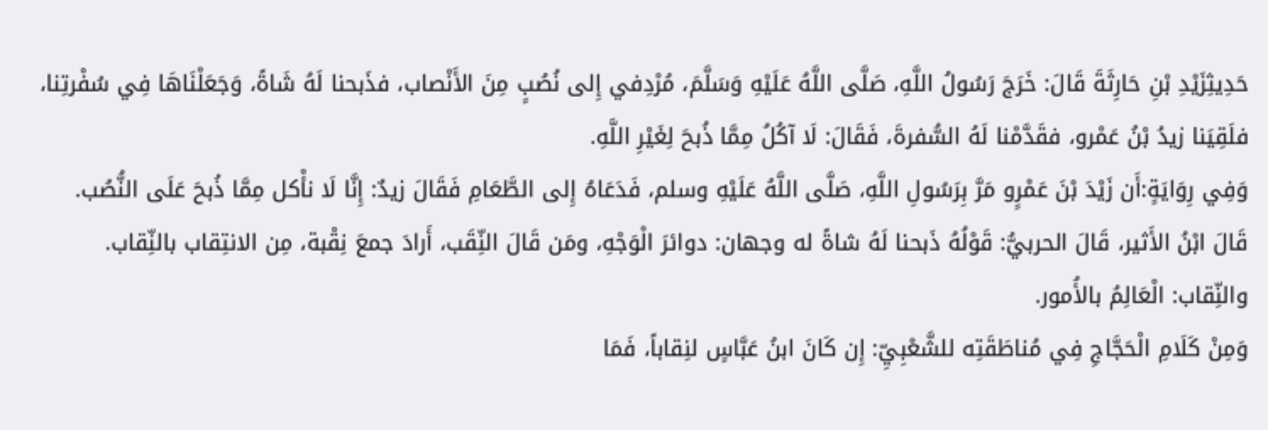حَدِيثِزَيْدِ بْنِ حَارِثَةَ قَالَ: خَرَجَ رَسُولُ اللَّهِ، صَلَّى اللَّهُ عَلَيْهِ وَسَلَّمَ، مُرْدِفي إِلى نُصُبٍ مِنَ الأَنْصاب، فذَبحنا لَهُ شَاةً، وَجَعَلْنَاهَا فِي سُفْرتِنا، فلَقِيَنا زيدُ بْنُ عَمْرو، فقَدَّمْنا لَهُ السُّفرةَ، فَقَالَ: لَا آكُلُ مِمَّا ذُبحَ لِغَيْرِ اللَّهِ.
وَفِي رِوَايَةٍ:أَن زَيْدَ بْنَ عَمْرٍو مَرَّ بِرَسُولِ اللَّهِ، صَلَّى اللَّهُ عَلَيْهِ وسلم، فَدَعَاهُ إِلى الطَّعَامِ فَقَالَ زيدٌ: إِنَّا لَا نأْكل مِمَّا ذُبحَ عَلَى النُّصُب.
قَالَ ابْنُ الأَثير، قَالَ الحربيُّ: قَوْلُهُ ذَبحنا لَهُ شاةً له وجهان: دوائرَ الْوَجْهِ، ومَن قَالَ النِّقَب، أَرادَ جمعَ نِقْبة، مِن الانتِقاب بالنِّقاب.
والنِّقاب: الْعَالِمُ بالأُمور.
وَمِنْ كَلَامِ الْحَجَّاجِ فِي مُناطَقَتِه للشَّعْبِيِّ: إِن كَانَ ابنُ عَبَّاسٍ لنِقاباً، فَمَا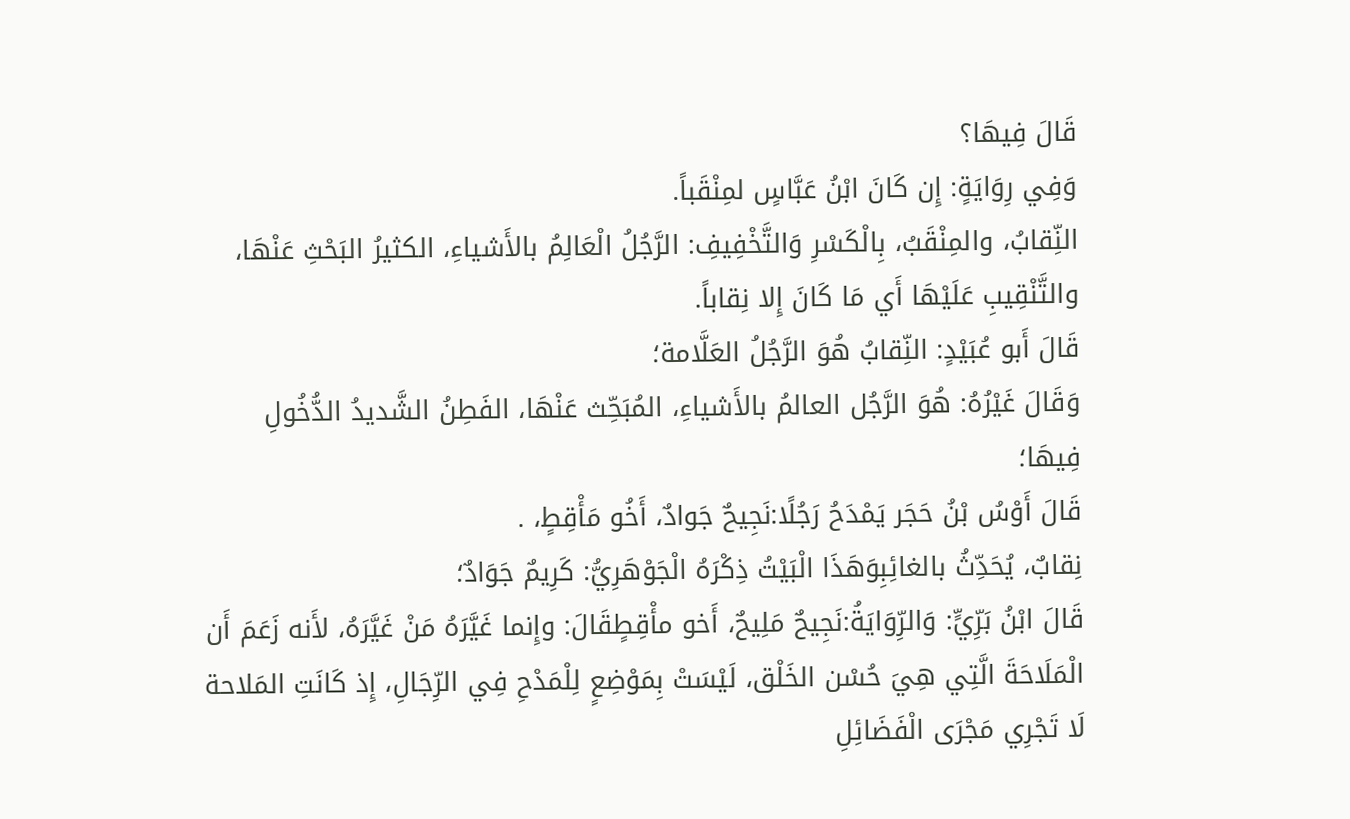قَالَ فِيهَا؟
وَفِي رِوَايَةٍ: إِن كَانَ ابْنُ عَبَّاسٍ لمِنْقَباً.
النِّقابُ، والمِنْقَبُ، بِالْكَسْرِ وَالتَّخْفِيفِ: الرَّجُلُ الْعَالِمُ بالأَشياءِ، الكثيرُ البَحْثِ عَنْهَا، والتَّنْقِيبِ عَلَيْهَا أَي مَا كَانَ إِلا نِقاباً.
قَالَ أَبو عُبَيْدٍ: النِّقابُ هُوَ الرَّجُلُ العَلَّامة؛
وَقَالَ غَيْرُهُ: هُوَ الرَّجُل العالمُ بالأَشياءِ، المُبَحِّث عَنْهَا، الفَطِنُ الشَّديدُ الدُّخُولِ فِيهَا؛
قَالَ أَوْسُ بْنُ حَجَر يَمْدَحُ رَجُلًا:نَجِيحٌ جَوادٌ، أَخُو مَأْقِطٍ، .
نِقابٌ، يُحَدِّثُ بالغائِبِوَهَذَا الْبَيْتُ ذِكْرَهُ الْجَوْهَرِيُّ: كَرِيمٌ جَوَادٌ؛
قَالَ ابْنُ بَرِّيٍّ: وَالرِّوَايَةُ:نَجِيحٌ مَلِيحٌ، أَخو مأْقِطٍقَالَ: وإِنما غَيَّرَهُ مَنْ غَيَّرَهُ، لأَنه زَعَمَ أَن الْمَلَاحَةَ الَّتِي هِيَ حُسْن الخَلْق، لَيْسَتْ بِمَوْضِعٍ لِلْمَدْحِ فِي الرِّجَالِ، إِذ كَانَتِ المَلاحة لَا تَجْرِي مَجْرَى الْفَضَائِلِ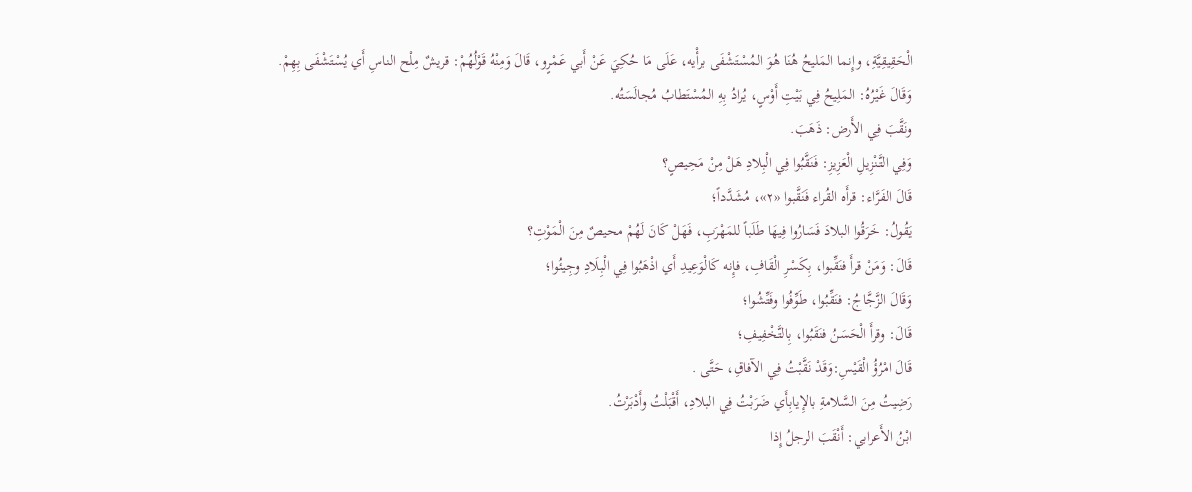الْحَقِيقِيَّةِ، وإِنما المَليحُ هُنَا هُوَ المُسْتَشْفَى برأْيه، عَلَى مَا حُكِيَ عَنْ أَبي عَمْرٍو، قَالَ وَمِنْهُ قَوْلُهُمْ: قريشٌ مِلْح الناسِ أَي يُسْتَشْفَى بِهِمْ.
وَقَالَ غَيْرُهُ: المَلِيحُ فِي بَيْتِ أَوْسٍ، يُرادُ بِهِ المُسْتَطابُ مُجالَسَتُه.
ونَقَّبَ فِي الأَرض: ذَهَبَ.
وَفِي التَّنْزِيلِ الْعَزِيزِ: فَنَقَّبُوا فِي الْبِلادِ هَلْ مِنْ مَحِيصٍ؟
قَالَ الفَرَّاء: قرأَه القُراء فَنَقَّبوا «٢»، مُشَدَّداً؛
يَقُولُ: خَرَقُوا البلادَ فَسَارُوا فِيهَا طَلَباً للمَهْرَبِ، فَهَلْ كَانَ لَهُمْ محيصٌ مِنَ الْمَوْتِ؟
قَالَ: وَمَنْ قرأَ فنَقِّبوا، بِكَسْرِ الْقَافِ، فإِنه كَالْوَعِيدِ أَي اذْهَبُوا فِي الْبِلَادِ وجِيئُوا؛
وَقَالَ الزَّجَّاجُ: فنَقِّبُوا، طَوِّفُوا وفَتِّشُوا؛
قَالَ: وقرأَ الْحَسَنُ فنَقَبُوا، بِالتَّخْفِيفِ؛
قَالَ امْرُؤُ الْقَيْسِ:وَقَدْ نَقَّبْتُ فِي الآفاقِ، حَتَّى .
رَضِيتُ مِنَ السَّلامةِ بالإِيابِأَي ضَرَبْتُ فِي البلادِ، أَقْبَلْتُ وأَدْبَرْتُ.
ابْنُ الأَعرابي: أَنْقَبَ الرجلُ إِذا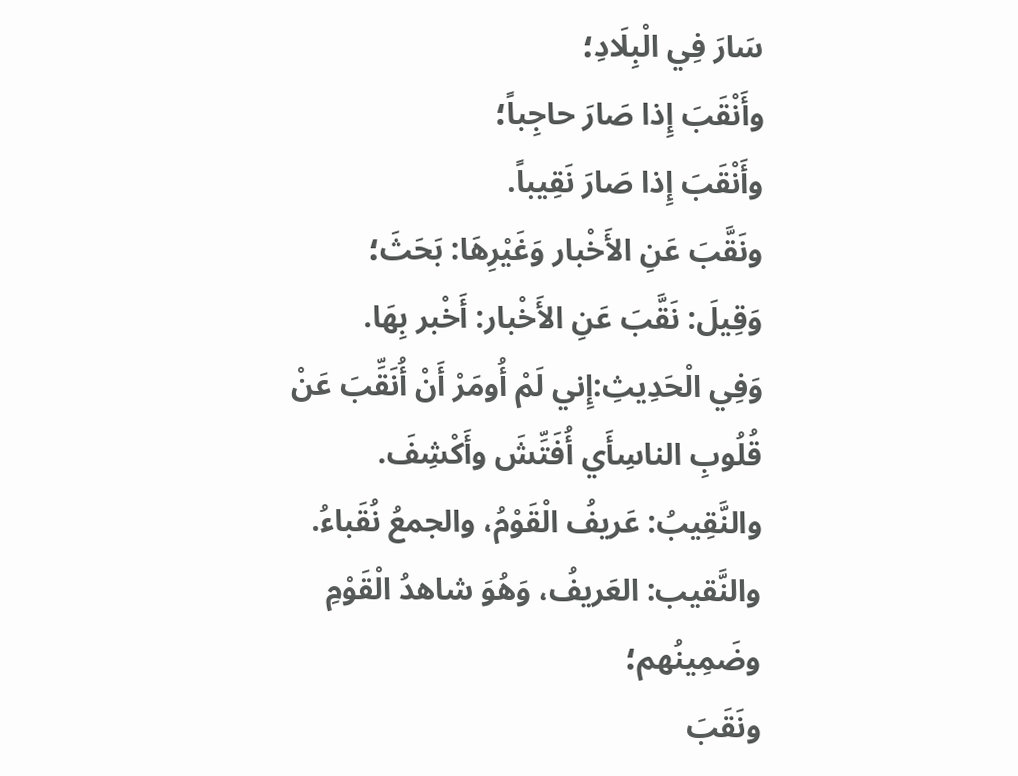سَارَ فِي الْبِلَادِ؛
وأَنْقَبَ إِذا صَارَ حاجِباً؛
وأَنْقَبَ إِذا صَارَ نَقِيباً.
ونَقَّبَ عَنِ الأَخْبار وَغَيْرِهَا: بَحَثَ؛
وَقِيلَ: نَقَّبَ عَنِ الأَخْبار: أَخْبر بِهَا.
وَفِي الْحَدِيثِ:إِني لَمْ أُومَرْ أَنْ أُنَقِّبَ عَنْ قُلُوبِ الناسِأَي أُفَتِّشَ وأَكْشِفَ.
والنَّقِيبُ: عَريفُ الْقَوْمُ، والجمعُ نُقَباءُ.
والنَّقيب: العَريفُ، وَهُوَ شاهدُ الْقَوْمِ وضَمِينُهم؛
ونَقَبَ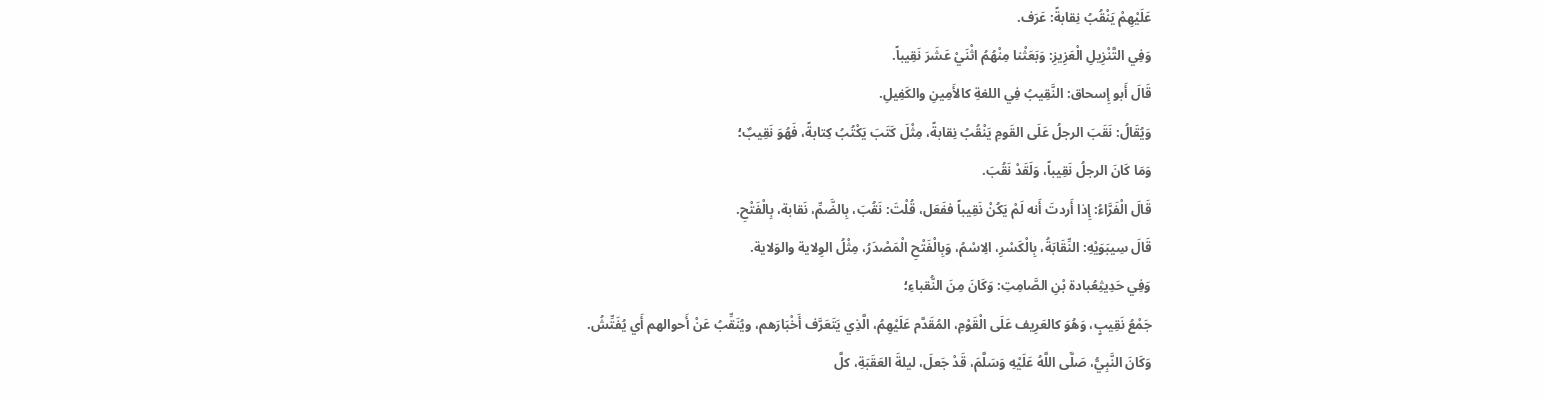عَلَيْهِمْ يَنْقُبُ نِقابةً: عَرَف.
وَفِي التَّنْزِيلِ الْعَزِيزِ: وَبَعَثْنا مِنْهُمُ اثْنَيْ عَشَرَ نَقِيباً.
قَالَ أَبو إِسحاق: النَّقِيبُ فِي اللغةِ كالأَمِينِ والكَفِيلِ.
وَيُقَالُ: نَقَبَ الرجلُ عَلَى القَومِ يَنْقُبُ نِقابةً، مِثْلَ كَتَبَ يَكْتُبُ كِتابةً، فَهُوَ نَقِيبٌ؛
وَمَا كَانَ الرجلُ نَقِيباً، وَلَقَدْ نَقُبَ.
قَالَ الْفَرَّاءُ: إِذا أَردتَ أَنه لَمْ يَكُنْ نَقِيباً ففَعَل، قُلْتَ: نَقُبَ، بِالضَّمِّ، نَقابة، بِالْفَتْحِ.
قَالَ سِيبَوَيْهِ: النِّقَابَةُ، بِالْكَسْرِ، الِاسْمُ، وَبِالْفَتْحِ الْمَصْدَرُ، مِثْلُ الوِلاية والوَلاية.
وَفِي حَدِيثِعُبادة بْنِ الصَّامِتِ: وَكَانَ مِنَ النُّقباءِ؛
جَمْعُ نَقِيبٍ، وَهُوَ كالعَرِيف عَلَى الْقَوْمِ، المُقَدَّم عَلَيْهِمُ، الَّذِي يَتَعَرَّف أَخْبَارَهم، ويُنَقِّبُ عَنْ أَحوالهم أَي يُفَتِّشُ.
وَكَانَ النَّبِيُّ، صَلَّى اللَّهُ عَلَيْهِ وَسَلَّمَ، قَدْ جَعلَ، ليلةَ العَقَبَةِ، كلَّ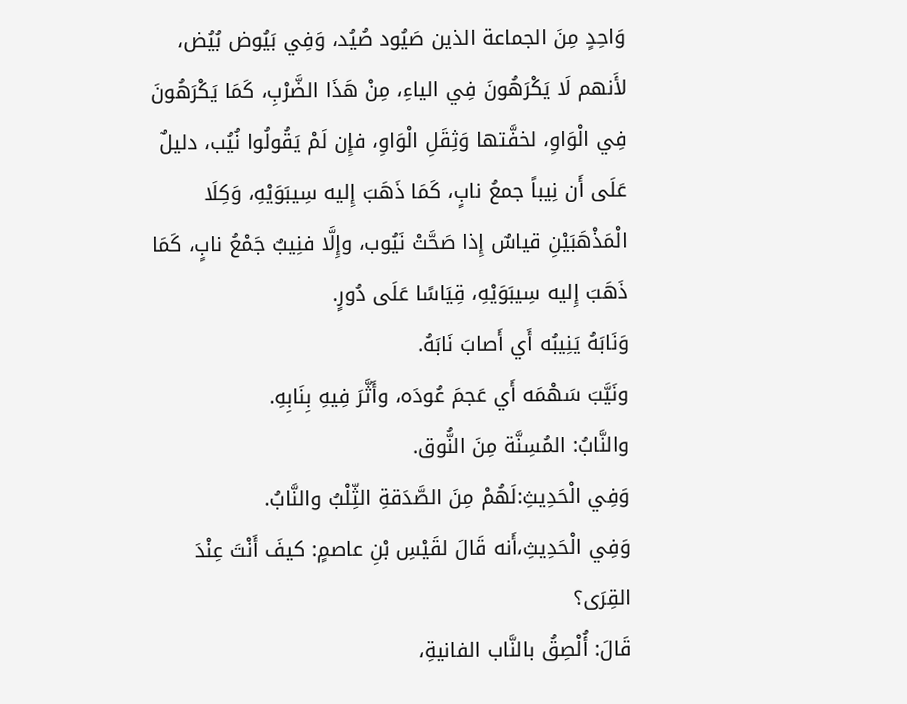وَاحِدٍ مِنَ الجماعة الذين صَيُود صُيُد، وَفِي بَيُوض بُيُض، لأَنهم لَا يَكْرَهُونَ فِي الياءِ، مِنْ هَذَا الضَّرْبِ، كَمَا يَكْرَهُونَ فِي الْوَاوِ، لخفَّتها وَثِقَلِ الْوَاوِ، فإِن لَمْ يَقُولُوا نُيُب، دليلٌ عَلَى أَن نِيباً جمعُ نابٍ، كَمَا ذَهَبَ إِليه سِيبَوَيْهِ، وَكِلَا الْمَذْهَبَيْنِ قياسٌ إِذا صَحَّتْ نَيُوب، وإِلَّا فنِيبٌ جَمْعُ نابٍ، كَمَا ذَهَبَ إِليه سِيبَوَيْهِ، قِيَاسًا عَلَى دُورٍ.
وَنَابَهُ يَنِيبُه أَي أَصابَ نَابَهُ.
ونَيَّبَ سَهْمَه أَي عَجمَ عُودَه، وأَثَّرَ فِيهِ بِنَابِهِ.
والنَّابُ: المُسِنَّة مِنَ النُّوق.
وَفِي الْحَدِيثِ:لَهُمْ مِنَ الصَّدَقةِ الثِّلْبُ والنَّابُ.
وَفِي الْحَدِيثِ،أَنه قَالَ لقَيْسِ بْنِ عاصمٍ: كيفَ أَنْتَ عِنْدَ القِرَى؟
قَالَ: أُلْصِقُ بالنَّاب الفانيةِ،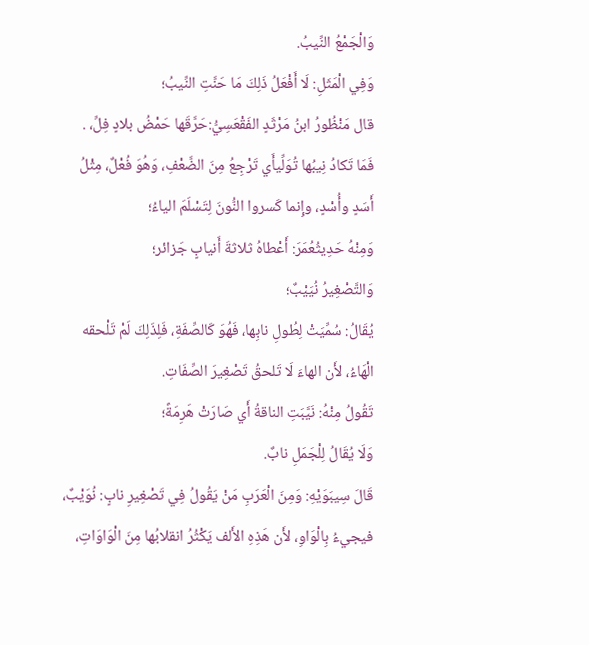وَالْجَمْعُ النِّيبُ.
وَفِي الْمَثَلِ: لَا أَفْعَلُ ذَلِكَ مَا حَنَّتِ النِّيبُ؛
قال مَنْظُورُ ابنُ مَرْثَدٍ الفَقْعَسِيُّ:حَرَّقَها حَمْضُ بلادٍ فِلِّ، .
فَمَا تَكادُ نِيبُها تُوَلِّيأَي تَرْجِعُ مِنَ الضَّعْفِ، وَهُوَ فُعْلٌ، مِثْلُ أَسَدٍ وأُسْدٍ، وإِنما كَسروا النُّونَ لِتَسْلَمَ الياءُ؛
وَمِنْهُ حَدِيثُعُمَرَ: أَعْطاهُ ثلاثةَ أَنيابٍ جَزائر؛
وَالتَّصْغِيرُ نُيَيْبٌ؛
يُقَالُ: سُمِّيَتْ لِطُولِ نابِها، فَهُوَ كَالصِّفَةِ، فَلِذَلِكَ لَمْ تَلْحقه الْهَاءُ، لأَن الهاءَ لَا تَلحقُ تَصْغِيرَ الصِّفَاتِ.
تَقُولُ مِنْهُ: نَيَّبَتِ الناقةُ أَي صَارَتْ هَرِمَةً؛
وَلَا يُقَالُ لِلْجَمَلِ نابٌ.
قَالَ سِيبَوَيْهِ: وَمِنَ الْعَرَبِ مَنْ يَقُولُ فِي تَصْغِيرِ نابٍ: نُوَيْبٌ، فيجيءُ بِالْوَاوِ، لأَن هَذِهِ الأَلف يَكْثُرُ انقلابُها مِنَ الْوَاوَاتِ،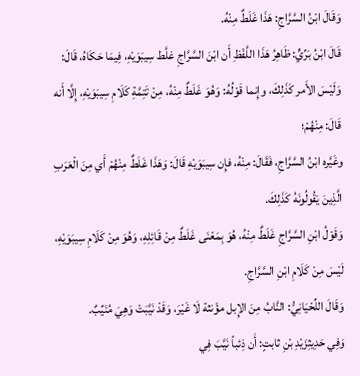وَقَالَ ابْنُ السَّرَّاجِ: هَذَا غَلَطٌ مِنْهُ.
قَالَ ابْنُ بَرِّيٍّ: ظَاهِرُ هَذَا اللَّفْظِ أَن ابْنَ السَّرَّاجِ غلَّط سِيبَوَيْهِ، فِيمَا حَكَاهُ، قَالَ: وَلَيْسَ الأَمر كَذَلِكَ، وإِنما قَوْلُهُ: وَهُوَ غَلَطٌ مِنْهُ، مِنْ تَتِمَّةِ كَلَامِ سِيبَوَيْهِ، إِلَّا أَنه قَالَ: مِنْهُمْ؛
وغَيَّره ابْنُ السَّرَّاجِ، فَقَالَ: مِنْهُ، فإِن سِيبَوَيْهِ قَالَ: وَهَذَا غَلَطٌ مِنْهُمْ أَي مِنَ الْعَرَبِ الَّذِينَ يَقُولُونَهُ كَذَلِكَ.
وَقَوْلُ ابْنِ السَّرَّاجِ غَلَطٌ مِنْهُ، هُوَ بِمَعْنَى غَلَطٌ مِنْ قَائِلِهِ، وَهُوَ مِنْ كَلَامِ سِيبَوَيْهِ، لَيْسَ مِنْ كَلَامِ ابْنِ السَّرَّاجِ.
وَقَالَ اللِّحْيَانِيُّ: النَّابُ مِنَ الإِبل مؤَنثة لَا غَيْرَ، وَقَدْ نَيَّبَتْ وَهِيَ مُنَيِّبٌ.
وَفِي حَدِيثِزَيْدِ بْنِ ثابتٍ: أَن ذِئباً نَيَّبَ فِي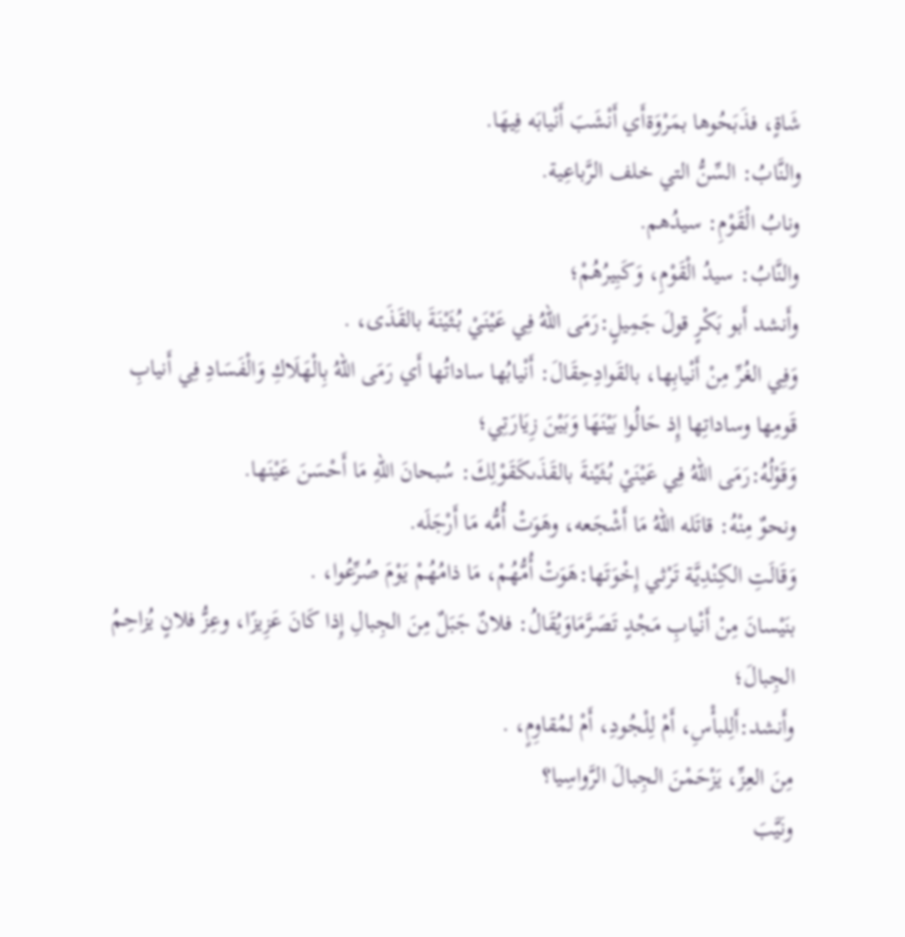شَاةٍ، فذَبَحُوها بمَرْوَةأَي أَنْشَبَ أَنْيابَه فِيهَا.
والنَّابُ: السِّنُّ التي خلف الرَّباعِية.
ونابُ الْقَوْمِ: سيدُهم.
والنَّابُ: سيدُ الْقَوْمِ، وَكَبِيرُهُمْ؛
وأَنشد أَبو بَكْرٍ قولَ جَمِيلٍ:رَمَى اللهُ فِي عَيْنَيْ بُثَيْنَةَ بالقَذَى، .
وَفِي الغُرِّ مِنْ أَنْيابِها، بالقَوادِحِقَالَ: أَنْيابُها ساداتُها أَي رَمَى اللهُ بِالْهَلَاكِ وَالْفَسَادِ فِي أَنيابِ قَومِها وساداتِها إِذ حَالُوا بَيْنَهَا وَبَيْنَ زِيَارَتِي؛
وَقَوْلُهُ:رَمَى اللهُ فِي عَيْنَيْ بُثَيْنةَ بالقَذَىكَقَوْلِكَ: سُبحانَ اللهِ مَا أَحْسَنَ عَيْنَها.
ونحوٌ مِنْهُ: قاتَله اللهُ مَا أَشْجَعه، وهَوَتْ أُمُّه مَا أَرْجَلَه.
وَقَالَتِ الكِنْدِيَّة تَرْثي إِخْوَتَها:هَوَتْ أُمُّهُمْ، مَا ذامُهُمْ يَوْمَ صُرِّعُوا، .
بنَيْسانَ مِنْ أَنْيابِ مَجْدٍ تَصَرَّمَاوَيُقَالُ: فلانٌ جَبَلٌ مِنَ الجِبالِ إِذا كَانَ عَزِيزًا، وعِزُّ فلانٍ يُزاحِمُ الجِبالَ؛
وأَنشد:أَلِلبأْسِ، أَمْ لِلْجُودِ، أَمْ لمُقاوِمٍ، .
مِنَ العِزِّ، يَزْحَمْنَ الجِبالَ الرَّواسِيا؟
ونَيَّبَ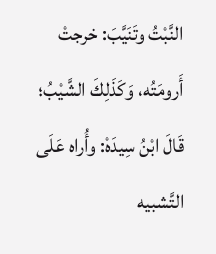النَّبْتُ وتَنَيَّبَ: خرجتْ أَرومَتُه، وَكَذَلِكَ الشَّيْبُ؛
قَالَ ابْنُ سِيدَهْ: وأُراه عَلَى التَّشبيه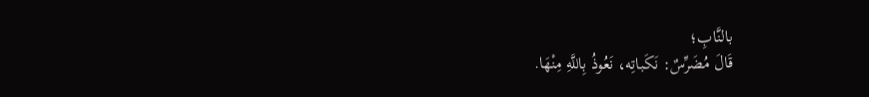بالنَّابِ؛
قَالَ مُضَرِّسٌ: نَكَباتِه، نَعُوذُ بِاللَّهِ مِنْهَا.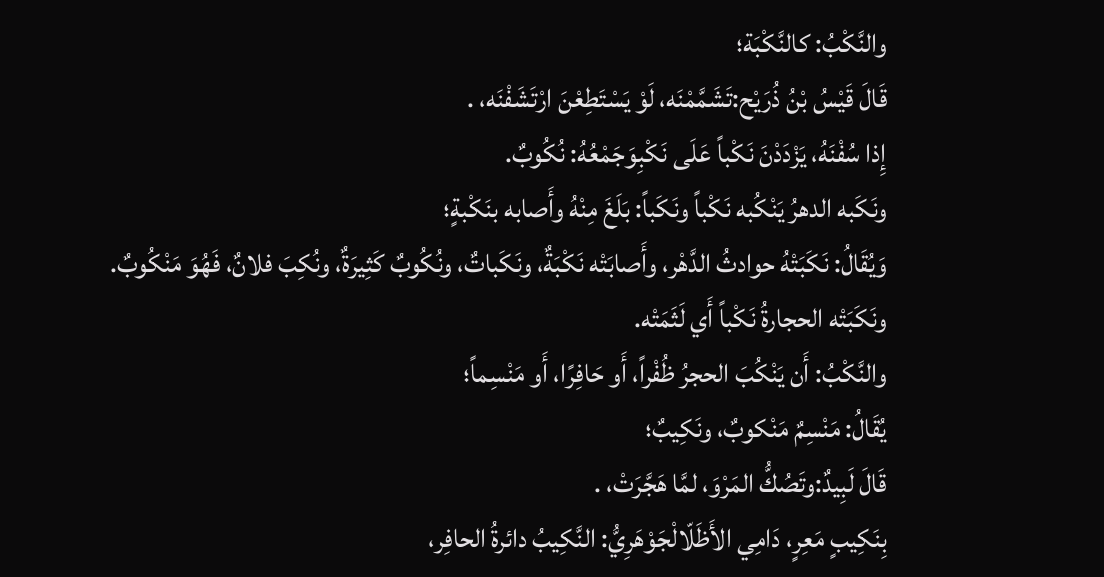والنَّكْبُ: كالنَّكْبَة؛
قَالَ قَيْسُ بْنُ ذُرَيْح:تَشَمَّمْنَه، لَوْ يَسْتَطِعْنَ ارْتَشَفْنَه، .
إِذا سُفْنَهُ، يَزْدَدْنَ نَكْباً عَلَى نَكْبِوَجَمْعُهُ: نُكُوبٌ.
ونَكَبه الدهرُ يَنْكُبه نَكْباً ونَكَباً: بَلَغَ مِنْهُ وأَصابه بنَكْبةٍ؛
وَيُقَالُ: نَكَبَتْهُ حوادثُ الدَّهْر، وأَصابَتْه نَكْبَةٌ، ونَكَباتٌ، ونُكُوبٌ كَثِيرَةٌ، ونُكِبَ فلانٌ، فَهُوَ مَنْكُوبٌ.
ونَكَبَتْه الحجارةُ نَكْباً أَي لَثَمَتْه.
والنَّكْبُ: أَن يَنْكُبَ الحجرُ ظُفْراً، أَو حَافِرًا، أَو مَنْسِماً؛
يُقَالُ: مَنْسِمٌ مَنْكوبٌ، ونَكِيبٌ؛
قَالَ لَبِيدٌ:وتَصُكُّ المَرْوَ، لمَّا هَجَّرَتْ، .
بِنَكِيبٍ مَعِرٍ، دَامِي الأَظَلّالْجَوْهَرِيُّ: النَّكِيبُ دائرةُ الحافِر،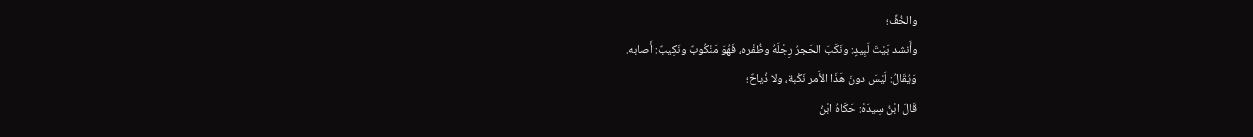والخُفِّ؛
وأَنشد بَيْتَ لَبِيدٍ: ونَكَبَ الحَجرُ رِجْلَهُ وظُفْره، فَهُوَ مَنْكُوبٌ ونَكِيبٌ: أَصابه.
وَيُقَالُ: لَيْسَ دونَ هَذَا الأَمر نَكْبة، ولا ذُياحٌ؛
قَالَ ابْنُ سِيدَهْ: حَكَاهُ ابْنُ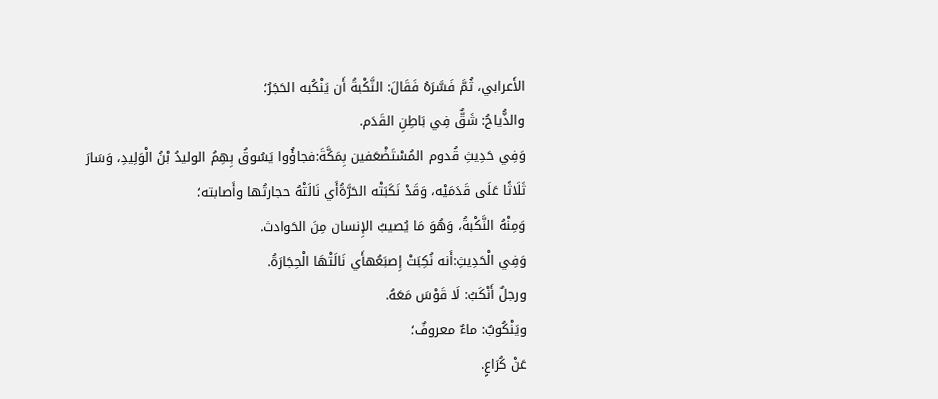الأَعرابي، ثُمَّ فَسَّرَهُ فَقَالَ: النَّكْبةُ أَن يَنْكُبه الحَجَرُ؛
والذُّياحُ: شَقٌّ فِي بَاطِنِ القَدَم.
وَفِي حَدِيثِ قُدوم المُسْتَضْعَفين بِمَكَّةَ:فجاؤُوا يَسُوقُ بِهِمُ الوليدُ بْنُ الْوَلِيدِ، وَسَارَ ثَلَاثًا عَلَى قَدَمَيْه، وَقَدْ نَكَبَتْه الحَرَّةُأَي نَالَتْهُ حجارتُها وأَصابته؛
وَمِنْهُ النَّكْبةُ، وَهُوَ مَا يُصيبُ الإِنسان مِنَ الحَوادث.
وَفِي الْحَدِيثِ:أَنه نُكِبَتْ إِصبَعُهأَي نَالَتْهَا الْحِجَارَةُ.
ورجلٌ أَنْكَبُ: لَا قَوْسَ مَعَهُ.
ويَنْكُوبٌ: ماءٌ معروفٌ؛
عَنْ كُرَاعٍ.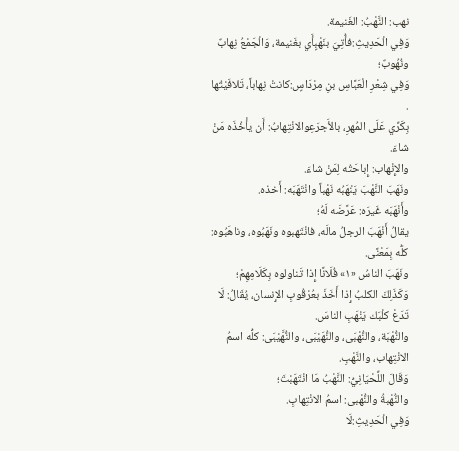نهب: النَّهْبُ: الغَنيمة.
وَفِي الْحَدِيثِ:فأُتِيَ بنَهْبٍأَي بغَنيمة، وَالْجَمْعُ نِهابٌ ونُهُوبٌ؛
وَفِي شِعْرِ الْعَبَّاسِ بنِ مِرْدَاسٍ:كانتْ نِهاباً، تَلافَيْتُها .
بِكَرِّي عَلَى المُهرِ، بالأَجرَعِوالانْتِهابُ: أَن يأْخُذَه مَنْ شاءَ.
والإِنْهاب: إِباحَتُه لِمَنْ شاءَ.
ونَهَبَ النَّهْبَ يَنْهَبُه نَهْباً وانْتَهَبَه: أَخذه.
وأَنْهَبَه غَيرَه: عَرَّضَه لَهُ؛
يقالُ أَنْهَبَ الرجلُ مالَه، فانْتَهبوه ونَهَبُوه، وناهَبُوه: كلُّه بِمَعْنًى.
ونَهَبَ الناسُ «١» فُلَانًا إِذا تَناولوه بِكَلَامِهِمْ؛
وَكَذَلِكَ الكلبُ إِذا أَخَذَ بعُرْقُوبِ الإِنسان، يُقَالُ: لَا تَدَعْ كلْبَك يَنْهَبِ الناسَ.
والنُّهْبَة، والنُّهْبَى، والنُّهَيْبَى، والنُّهَّيْبَى: كلُّه اسمُ الانْتِهاب، والنَّهْبِ.
وَقَالَ اللِّحْيَانِيُّ: النَّهْبُ مَا انْتَهَبْتَ؛
والنُّهْبةُ والنُّهْبى: اسمُ الانْتِهابِ.
وَفِي الْحَدِيثِ:لَا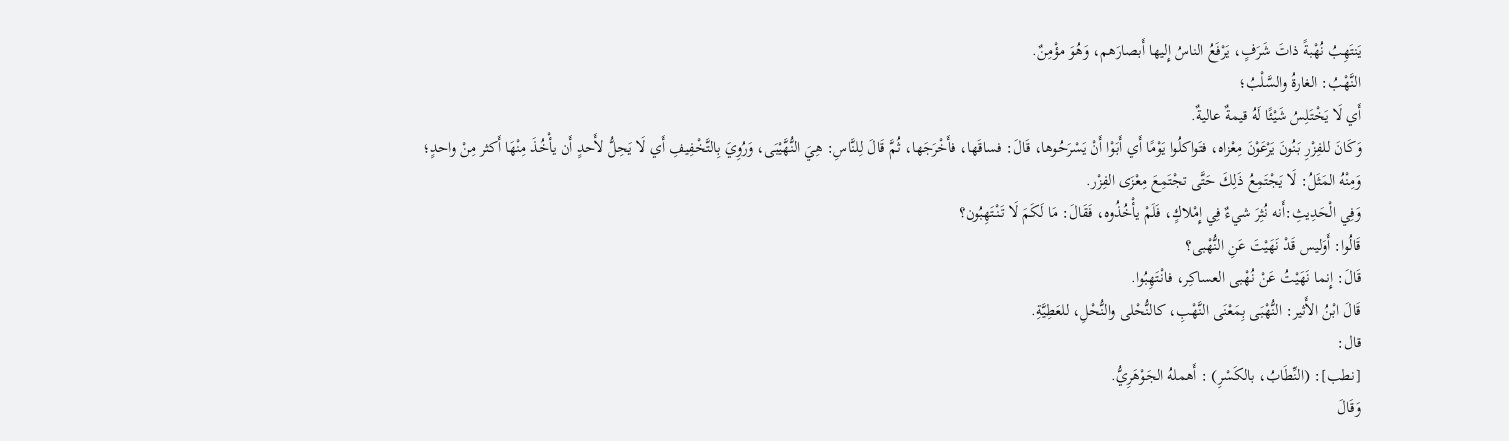يَنتَهِبُ نُهْبةً ذاتَ شَرَفٍ، يَرْفَعُ الناسُ إِليها أَبصارَهم، وَهُوَ مؤْمِنٌ.
النَّهْبُ: الغارةُ والسَّلْبُ؛
أَي لَا يَخْتَلِسُ شَيْئًا لَهُ قيمةٌ عاليةٌ.
وَكَانَ للفِزْرِ بَنُونَ يَرْعَوْنَ مِعْزاه، فتَواكلُوا يَوْمًا أَي أَبَوْا أَنْ يَسْرَحُوها، قَالَ: فساقَها، فأَخْرَجَها، ثُمَّ قَالَ لِلنَّاسِ: هِيَ النُّهَّيْبَى، وَرُوِيَ بِالتَّخْفِيفِ أَي لَا يَحِلُّ لأَحدٍ أَن يأْخُذَ مِنْهَا أَكثر مِنْ واحدٍ؛
وَمِنْهُ المَثَلُ: لَا يَجْتَمِعُ ذَلِكَ حَتَّى تجْتَمِعَ مِعْزَى الفِزْر.
وَفِي الْحَدِيثِ:أَنه نُثِرَ شيءٌ فِي إِمْلاكٍ، فَلَمْ يأْخُذُوه، فَقَالَ: مَا لَكَمَ لَا تَنْتَهِبُون؟
قَالُوا: أَوَليس قَدْ نَهَيْتَ عَنِ النُّهْبى؟
قَالَ: إِنما نَهَيْتُ عَنْ نُهْبى العساكِر، فانْتَهِبُوا.
قَالَ ابْنُ الأَثير: النُّهْبَى بِمَعْنَى النَّهْبِ، كالنُّحْلى والنُّحْلِ، للعَطِيَّةِ.
قال:
[نطب]: (النِّطَابُ، بالكَسْرِ) : أَهملهُ الجَوْهَرِيُّ.
وَقَالَ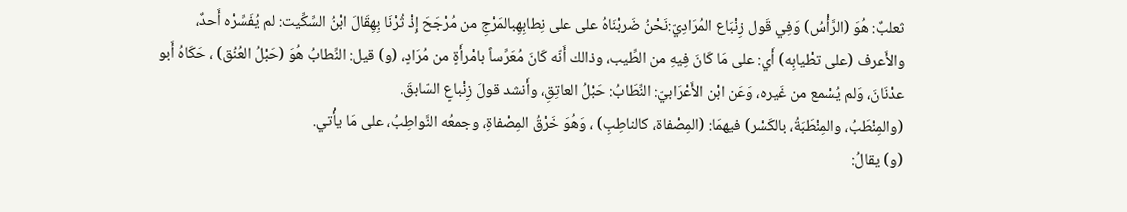ثعلبٌ: هُوَ (الرَّأْسُ) وَفِي قَول زِنْبَاع المُرَادِيّ:نَحْنُ ضَربْنَاهُ على على نِطابِهِبالمَرْجِ من مُرْجَحَ إِذْ ثُرْنَا بِهِقَالَ ابْنُ السِّكِّيت: لم يُفَسِّرْه أَحدٌ، والأَعرف (على تطْيابِه) أَي: على مَا كَانَ فِيهِ من الطِّيب، وذالك أَنّه كَانَ مُعَرِّساً بامْرأَةٍ من مُرَادٍ، (و) قيل: النِّطابُ هُوَ (حَبْلُ العُنُق) ، حَكَاهُ أَبو عدْنَانَ، وَلم يُسْمع من غَيره، وَعَن ابْن الأَعْرَابيّ: النِّطَابُ: حَبْلُ العاتِقِ، وأَنشد قولَ زِنْباعٍ السّابقَ.
(والمِنْطَبُ، والمِنْطَبَةُ، بالكَسْر) فيهمَا: (المِصْفاة، كالناطِبِ) ، وَهُوَ خَرْقُ المِصْفاةِ، وجمعُه النَّواطِبُ، على مَا يأْتي.
(و) يقالُ: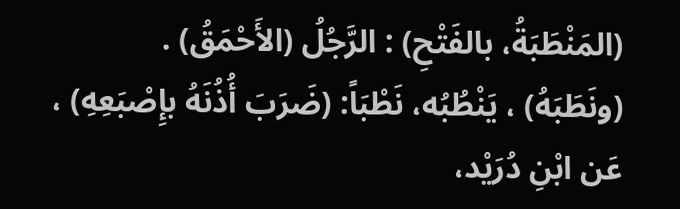(المَنْطَبَةُ، بالفَتْحِ) : الرَّجُلُ (الأَحْمَقُ) .
(ونَطَبَهُ) ، يَنْطُبُه، نَطْبَاً: (ضَرَبَ أُذُنَهُ بإِصْبَعِهِ) ، عَن ابْنِ دُرَيْد،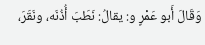وَقَالَ أَبو عَمْرٍ و: يقالُ: نَطَبَ أُذُنَه، ونَقَرَ،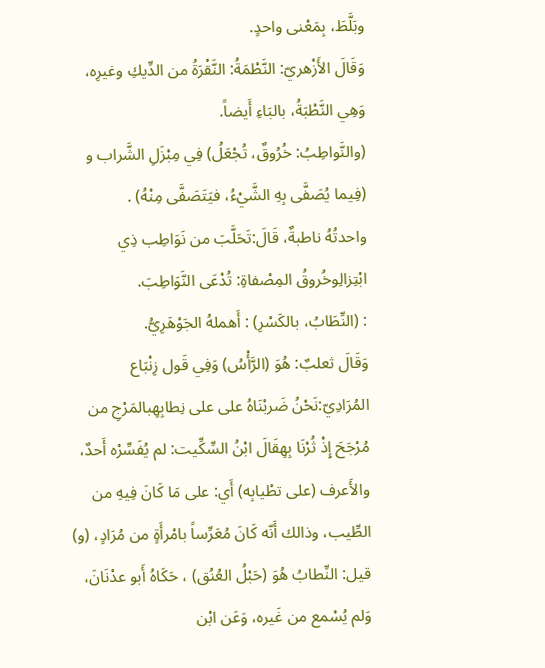وبَلَّطَ، بِمَعْنى واحدٍ.
وَقَالَ الأَزْهريّ: النَّطْمَةُ: النَّقْرَةُ من الدِّيكِ وغيرِه، وَهِي النَّطْبَةُ، بالبَاءِ أَيضاً.
(والنَّواطِبُ: خُرُوقٌ، تُجْعَلُ) فِي مِبْزَلِ الشَّراب و (فِيما يُصَفَّى بِهِ الشَّيْءُ، فيَتَصَفَّى مِنْهُ) .
واحدتُهُ ناطبةٌ، قَالَ:تَحَلَّبَ من نَوَاطِب ذِي ابْتِزالِوخُروقُ المِصْفاةِ: تُدْعَى النَّوَاطِبَ.
: (النِّطَابُ، بالكَسْرِ) : أَهملهُ الجَوْهَرِيُّ.
وَقَالَ ثعلبٌ: هُوَ (الرَّأْسُ) وَفِي قَول زِنْبَاع المُرَادِيّ:نَحْنُ ضَربْنَاهُ على على نِطابِهِبالمَرْجِ من مُرْجَحَ إِذْ ثُرْنَا بِهِقَالَ ابْنُ السِّكِّيت: لم يُفَسِّرْه أَحدٌ، والأَعرف (على تطْيابِه) أَي: على مَا كَانَ فِيهِ من الطِّيب، وذالك أَنّه كَانَ مُعَرِّساً بامْرأَةٍ من مُرَادٍ، (و) قيل: النِّطابُ هُوَ (حَبْلُ العُنُق) ، حَكَاهُ أَبو عدْنَانَ، وَلم يُسْمع من غَيره، وَعَن ابْن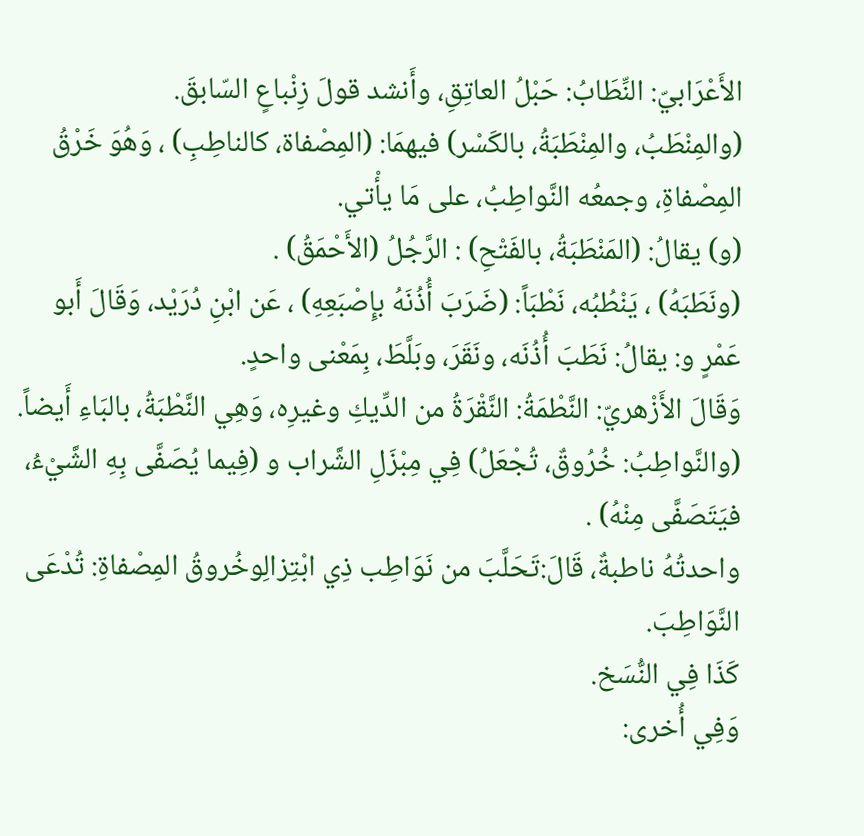الأَعْرَابيّ: النِّطَابُ: حَبْلُ العاتِقِ، وأَنشد قولَ زِنْباعٍ السّابقَ.
(والمِنْطَبُ، والمِنْطَبَةُ، بالكَسْر) فيهمَا: (المِصْفاة، كالناطِبِ) ، وَهُوَ خَرْقُ المِصْفاةِ، وجمعُه النَّواطِبُ، على مَا يأْتي.
(و) يقالُ: (المَنْطَبَةُ، بالفَتْحِ) : الرَّجُلُ (الأَحْمَقُ) .
(ونَطَبَهُ) ، يَنْطُبُه، نَطْبَاً: (ضَرَبَ أُذُنَهُ بإِصْبَعِهِ) ، عَن ابْنِ دُرَيْد، وَقَالَ أَبو عَمْرٍ و: يقالُ: نَطَبَ أُذُنَه، ونَقَرَ، وبَلَّطَ، بِمَعْنى واحدٍ.
وَقَالَ الأَزْهريّ: النَّطْمَةُ: النَّقْرَةُ من الدِّيكِ وغيرِه، وَهِي النَّطْبَةُ، بالبَاءِ أَيضاً.
(والنَّواطِبُ: خُرُوقٌ، تُجْعَلُ) فِي مِبْزَلِ الشَّراب و (فِيما يُصَفَّى بِهِ الشَّيْءُ، فيَتَصَفَّى مِنْهُ) .
واحدتُهُ ناطبةٌ، قَالَ:تَحَلَّبَ من نَوَاطِب ذِي ابْتِزالِوخُروقُ المِصْفاةِ: تُدْعَى النَّوَاطِبَ.
كَذَا فِي النُّسَخ.
وَفِي أُخرى: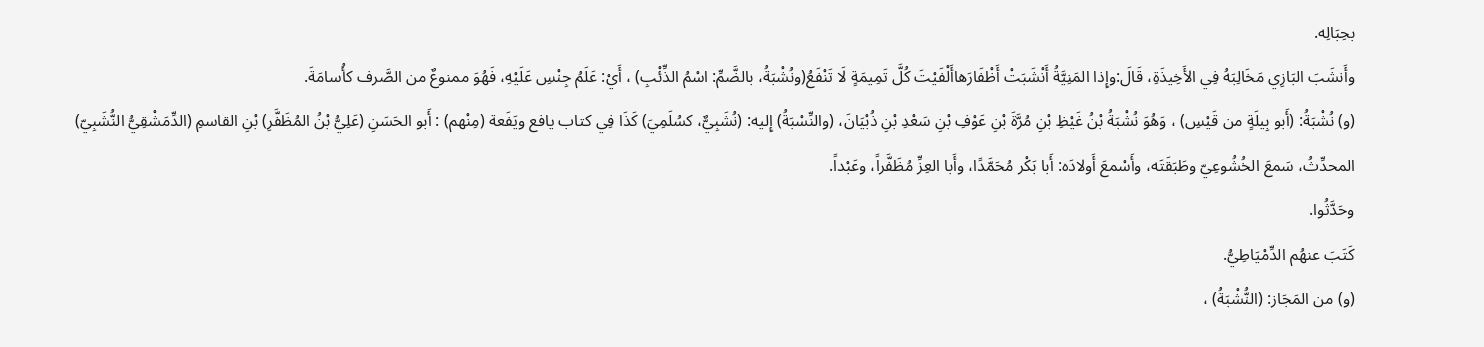بحِبَالِه.
وأَنشَبَ البَازِي مَخَالِبَهُ فِي الأَخِيذَةِ، قَالَ:وإِذا المَنِيَّةُ أَنْشَبَتْ أَظْفَارَهاأَلْفَيْتَ كُلَّ تَمِيمَةٍ لَا تَنْفَعُ(ونُشْبَةُ، بالضَّمِّ: اسْمُ الذِّئْبِ) ، أَيْ: عَلَمُ جِنْسِ عَلَيْهِ، فَهُوَ ممنوعٌ من الصَّرف كأُسامَةَ.
(و) نُشْبَةُ: (أَبو بِيلَةٍ من قَيْسِ) ، وَهُوَ نُشْبَةُ بْنُ غَيْظِ بْنِ مُرَّةَ بْنِ عَوْفِ بْنِ سَعْدِ بْنِ ذُبْيَانَ، (والنِّسْبَةُ) إِليه: (نُشَبِيٌّ، كسُلَمِيَ) كَذَا فِي كتاب يافع ويَفَعة (مِنْهم) : أَبو الحَسَنِ (عَلِيُّ بْنُ المُظَفَّرِ) بْنِ القاسمِ (الدِّمَشْقِيُّ النُّشَبِيّ) المحدِّثُ، سَمعَ الخُشُوعِيّ وطَبَقَتَه، وأَسْمعَ أَولادَه: أَبا بَكْر مُحَمَّدًا، وأَبا العِزِّ مُظَفَّراً، وعَبْداً.
وحَدَّثُوا.
كَتَبَ عنهُم الدِّمْيَاطِيُّ.
(و) من المَجَاز: (النُّشْبَةُ) ،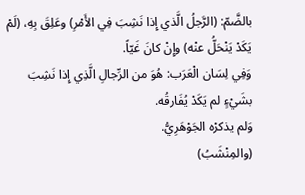بالضَّمّ: (الرَّجلُ الَّذي إِذا نَشِبَ فِي الأَمْرِ) وعَلِقَ بِهِ، (لَمْ يَكَدْ يَنْحَلُّ عنْه) وإِنْ كانَ غَيّاً.
وَفِي لِسَان الْعَرَب: هُوَ من الرِّجالِ الَّذِي إِذا نَشِبَ بشَيْءٍ لم يَكَدْ يُفَارقُه.
وَلم يذكرْه الجَوْهَرِيُّ.
(والمِنْشَبُ)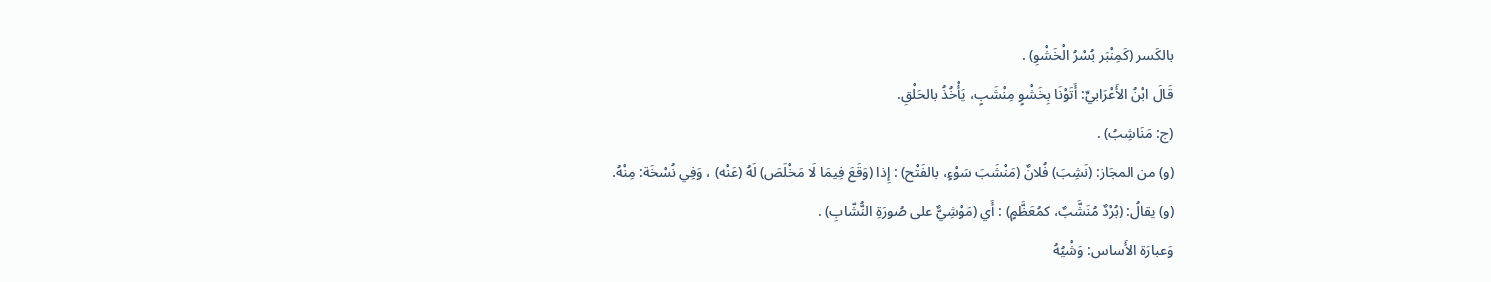بالكَسر (كَمِنْبَر بُسْرُ الْخَشْوِ) .
قَالَ ابْنُ الأَعْرَابيِّ: أَتَوْنَا بِخَشْوٍ مِنْشَبٍ، يَأْخُذُ بالحَلْقِ.
(ج: مَنَاشِبُ) .
(و) من المجَاز: (نَشِبَ) فُلانٌ (مَنْشَبَ سَوْءٍ، بالفَتْح) : إِذا (وَقَعَ فِيمَا لَا مَخْلَصَ) لَهُ (عَنْه) ، وَفِي نُسْخَة: مِنْهُ.
(و) يقالُ: (بُرْدٌ مُنَشَّبٌ، كمُعَظَّمٍ) : أَي (مَوْشِيٌّ على صُورَةِ النُّشّابِ) .
وَعبارَة الأَساس: وَشْيُهُ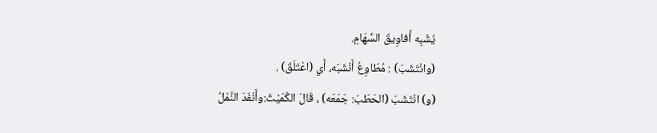يُشْبِه أَفاوِيقَ السِّهَامِ.
(وانْتَشَبَ) : مُطَاوِعُ أَنْشَبَه، أَي (اعْتَلَقَ) .
(و) انْتَشَبَ (الحَطَبَ: جَمَعَه) ، قَالَ الكُمَيْتُ:وأَنْفَدَ النَّمْلُ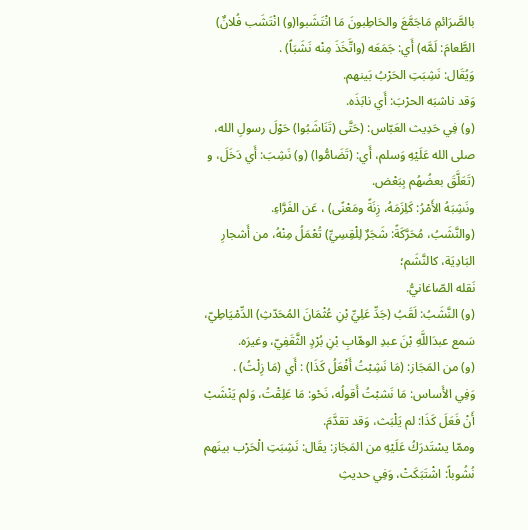بالصَّرَائمِ مَاجَمَّعَ والحَاطِبونَ مَا انْتَشَبوا(و) انْتَشَب فُلانٌ) الطَّعامَ: لَمَّه) أَي: جَمَعَه (واتَّخَذَ مِنْه نَشَبَاً) .
وَيُقَال: نَشِبَتِ الحَرْبُ بَينهم.
وَقد ناشبَه الحرْبَ: أَي نابَذَه.
(و) فِي حَدِيث العَبّاس: (حَتَّى (تَنَاشَبُوا) حَوْلَ رسولِ الله، صلى الله عَلَيْهِ وَسلم، أَي: (تَضَامُّوا) (و) نَشِبَ: أَي دَخَلَ، و (تَعَلَّقَ بعضُهُم بِبَعْض.
ونَشِبَهُ الأَمْرُ: كَلِزَمَهُ، زِنَةً ومَعْنًى) ، عَن الفَرَّاءِ.
(والنَّشَبُ، مُحَرَّكَةً: شَجَرٌ لِلْقِسِيِّ) تُعْمَلُ مِنْهُ، من أَشجارِ البَادِيَة، كالنَّشَم؛
نَقله الصّاغانيُّ.
(و) النَّشَبُ: لَقَبُ (جَدِّ عَلِيِّ بْنِ عُثْمَانَ المُحَدّثِ) الدِّمْيَاطِيّ، سَمع عبدَاللَّهِ بْنَ عبدِ الوهّابِ بْنِ بُرْدٍ الثَّقَفِيّ، وغيرَه.
(و) من المَجَاز: (مَا نَشِبْتُ أَفْعَلُ كَذَا) : أَي (مَا زِلْتُ) .
وَفِي الأَساس: مَا نَشبْتُ أَقولُه، نَحْو: مَا عَلِقْتُ، وَلم يَنْشَبْ أَنْ فَعَلَ كَذَا: لم يَلْبَث، وَقد تقدَّمَ.
وممّا يسْتَدرَكُ عَلَيْهِ من المَجَاز: يقَال: نَشِبَتِ الْحَرْب بينَهم نُشُوباً: اشْتَبَكَتْ، وَفِي حديثِ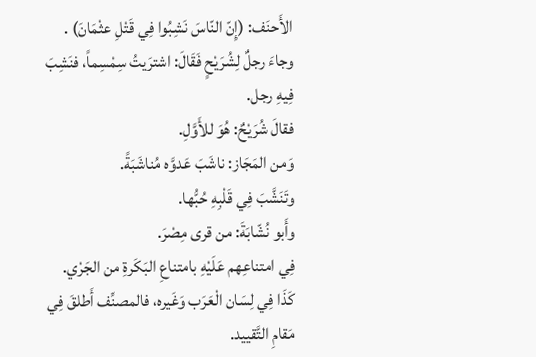الأَحنَف: (إِنّ النّاسَ نَشِبُوا فِي قَتْلِ عثْمَانَ) .
وجاءَ رجلٌ لِشُرَيْحٍ فَقَالَ: اشترَيتُ سِمْسِماً، فنَشِبَ فِيهِ رجل.
فقالَ شُرَيْحٌ: هُوَ للأَوَّلِ.
وَمن المَجَاز: ناشَبَ عَدوَّه مُناشَبَةً.
وتَنَشَّبَ فِي قَلْبِهِ حُبُّها.
وأَبو نُشّابَةَ: من قرى مِصْرَ.
فِي امتناعِهم عَلَيْهِ بامتناعِ البَكَرةِ من الجَرْي.
كَذَا فِي لِسَان الْعَرَب وَغَيره، فالمصنِّف أَطلقَ فِي مَقامِ التَّقييد.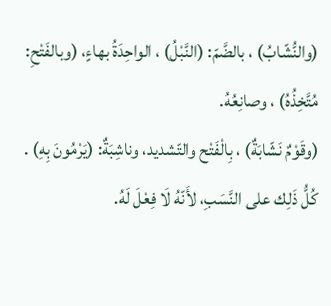(والنُّشّابُ) ، بالضَّمّ: (النَّبْلُ) ، الواحِدَةُ بهاءٍ، (وبالفَتْحِ: مُتَّخِذُهُ) ، وصانِعُهُ.
(وقَوْمٌ نَشّابَةٌ) ، بِالْفَتْح والتّشديد، وناشِبَةٌ: (يَرْمُونَ بِهِ) .
كُلُّ ذَلِك على النَّسَبِ، لأَنّهُ لَا فِعْلَ لَهُ.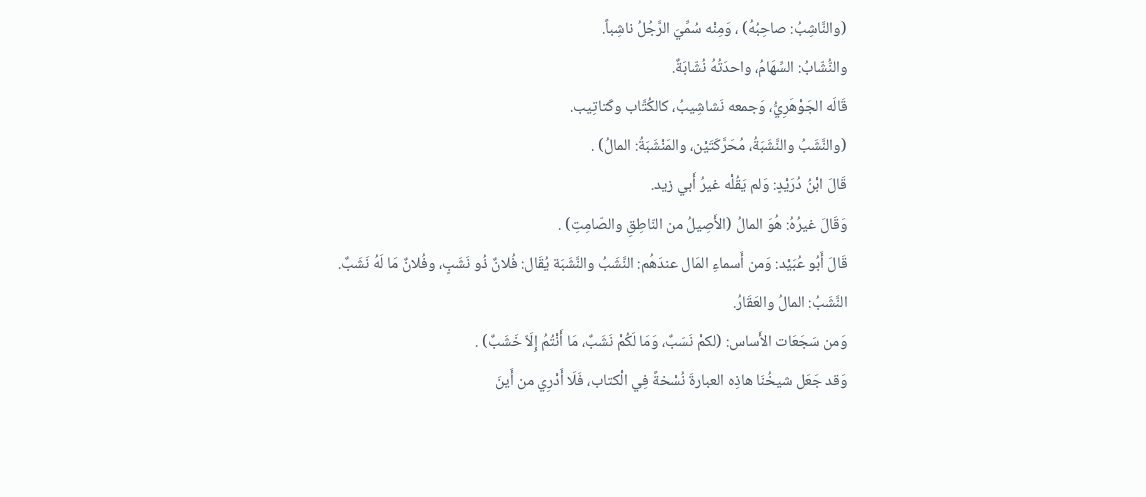(والنَّاشِبُ: صاحِبُهُ) ، وَمِنْه سُمِّيَ الرَّجُلُ ناشِباً.
والنُّشّابُ: السِّهَامُ، واحدَتُهُ نُشّابَةٌ.
قَالَه الجَوْهَرِيُّ، وَجمعه نَشاشِيبُ، كالكُتَّاب وكَتاتِيب.
(والنَّشَبُ والنَّشَبَةُ، مُحَرَّكَتَيْن، والمَنْشَبَةُ: المالُ) .
قَالَ ابْنُ دُرَيْدٍ: وَلم يَقُلْه غيرُ أَبي زيد.
وَقَالَ غيرُهُ: هُوَ المالُ (الأَصِيلُ من النّاطِقِ والصّامِتِ) .
قَالَ أَبُو عُبَيْد: وَمن أَسماءِ المَال عندَهُم: النَّشَبُ والنَّشَبَة يُقَال: فُلانٌ ذُو نَشَبٍ، وفُلانٌ مَا لَهُ نَشَبٌ.
النَّشَبُ: المالُ والعَقَارُ.
وَمن سَجَعَات الأَساس: (لكمْ نَسَبٌ، وَمَا لَكُمْ نَشَبٌ، مَا أَنْتُمُ إِلَاّ خَشَبٌ) .
وَقد جَعَل شيخُنَا هاذِه العبارةَ نُسْخةً فِي الْكتاب، فَلَا أَدْرِي من أَينَ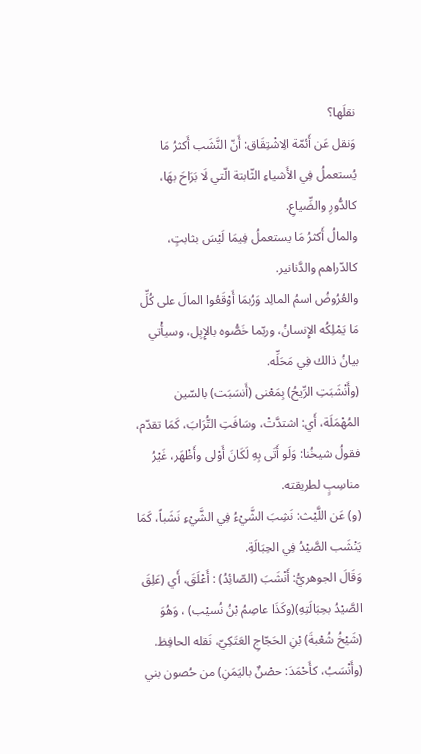نقلَها؟
وَنقل عَن أَئمّة الِاشْتِقَاق: أَنّ النَّشَب أَكثرُ مَا يُستعملُ فِي الأَشياءِ الثّابتة الّتي لَا بَرَاحَ بهَا، كالدُّورِ والضِّياعِ.
والمالُ أَكثرُ مَا يستعملُ فِيمَا لَيْسَ بثابتٍ، كالدّراهم والدَّنانير.
والعُرُوضُ اسمُ المالِد وَرُبمَا أَوْقَعُوا المالَ على كُلِّ مَا يَمْلِكُه الإِنسانُ، وربّما خَصُّوه بالإِبِل، وسيأْتي بيانُ ذالك فِي مَحَلِّه.
(وأَنْشَبَتِ الرِّيحُ) بِمَعْنى (أَنسَبَت) بالسّين المُهْمَلَة، أَي: اشتدَّتْ، وسَافَتِ التُّرَابَ، كَمَا تقدّم، فقولُ شيخُنا: وَلَو أَتَى بِهِ لَكَانَ أَوْلى وأَظْهَر، غَيْرُ مناسِبٍ لطريقته.
(و) عَن اللَّيْث: نَشِبَ الشَّيْءُ فِي الشَّيْءِ نَشَباً، كَمَا يَنْشَب الصَّيْدُ فِي الحِبَالَةِ.
وَقَالَ الجوهريُّ: أَنْشَبَ (الصّائِدُ) : أَعْلَقَ، أَي (عَلِقَ الصَّيْدُ بحِبَالَتِهِ)(وكَذَا عاصِمُ بْنُ نُسيْب) ، وَهُوَ (شَيْخُ شُعْبةَ) بْنِ الحَجّاجِ العَتَكِيّ، نَقله الحافِظ.
(وأَنْسَبُ، كأَحْمَدَ: حصْنٌ باليَمَنِ) من حُصون بني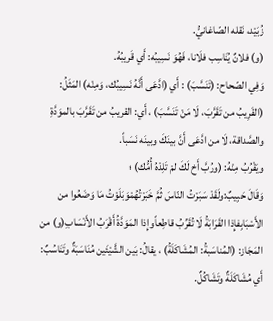زُبَيْد، نَقله الصّاغانيُّ.
(و) فلانٌ يُنَاسِب فلَانا، فَهُوَ نَسِيبُه: أَي قَريبُهُ.
وَفِي الصّحاح: (تَنَسَّبَ) : أَي (ادَّعَى أَنَّهُ نَسِيبُك، وَمِنْه) المَثَلُ: (القَرِيبُ من تَقَرَّبَ، لَا مَنْ تَنَسَّبَ) ، أَي: القريبُ من تَقَرَّبَ بالموَدَّةِ والصَّداقة، لَا من ادَّعَى أَنَّ بينَكَ وبينَه نَسَباً.
ويَقْرُبُ مِنْهُ: (ورُبَّ أَخ لَكَ لمْ تَلِدْهُ أُمُّك) ؛
وَقَالَ حَبِيبٌ:ولَقَدْ سَبَرْتُ النّاسَ ثُمَّ خَبَرْتُهُمْوَبَلَوْتُ مَا وَضَعُوا من الأَسْبَابِفإِذا القَرَابَةُ لَا تُقَرِّبُ قاطِعاًوإِذا المَوَدَّةُ أَقْرَبُ الأَنْسَابِ(و) من المَجَاز: (المُناسَبةُ: المُشَاكَلَةُ) ، يقالُ: بَين الشَّيْئَين مُنَاسَبَةٌ وتَنَاسُبٌ: أَي مُشَاكَلَةٌ وتَشَاكُلٌ.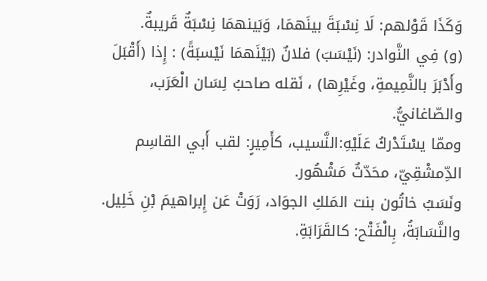وَكَذَا قَوْلهم: لَا نِسْبَةَ بينَهمَا، وَبَينهمَا نِسْبَةٌ قَريبةٌ.
(و) فِي النَّوادر: (نَيْسَبَ) فلانٌ (بَيْنَهمَا نَيْسبَةً) : إِذا (أَقْبَلَ وأَدْبَرَ بالنَّمِيمةِ، وغَيْرِها) ، نَقله صاحبُ لِسَان الْعَرَب، والصّاغانيُّ.
وممّا يسْتَدْركُ عَلَيْهِ:النَّسيب، كأَمِيرٍ: لقب أَبي القاسِم الدِّمشْقِيّ، محَدّثٌ مَشْهُور.
ونَسَبُ خاتُون بنت المَلكِ الجوَاد، رَوَتْ عَن إِبراهيمَ بْنِ خَلِيل.
والنَّسَابَةُ، بِالْفَتْح: كالقَرَابَةِ.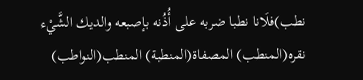نطب)فلَانا نطبا ضربه على أُذُنه بإصبعه والديك الشَّيْء نقره(المنطب) المصفاة(المنطبة) المنطب(النواطب)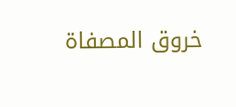خروق المصفاة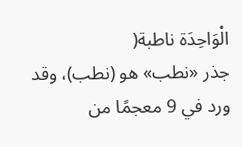الْوَاحِدَة ناطبة(
جذر «نطب» هو (نطب)، وقد ورد في 9 معجمًا من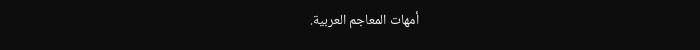أمهات المعاجم العربية.